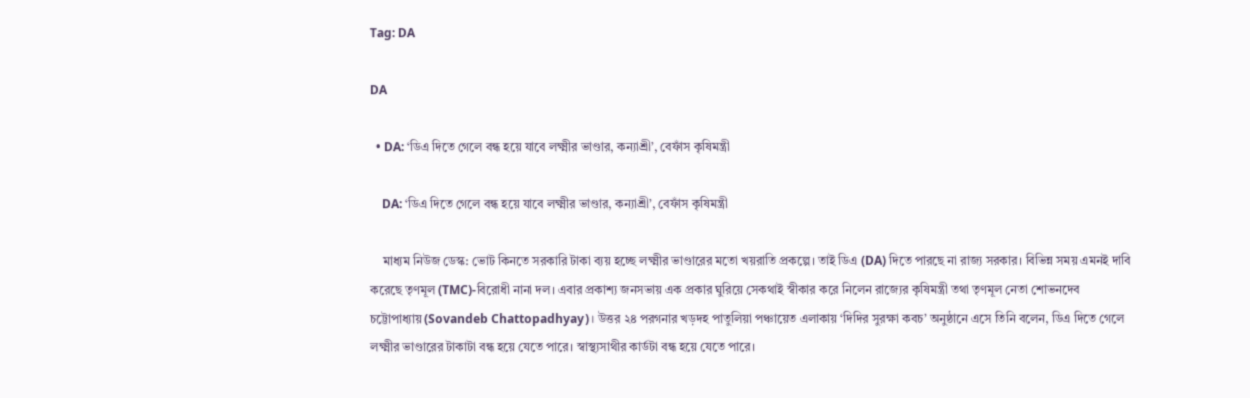Tag: DA

DA

  • DA: ‘ডিএ দিতে গেলে বন্ধ হয়ে যাবে লক্ষ্মীর ভাণ্ডার, কন্যাশ্রী’, বেফাঁস কৃষিমন্ত্রী

    DA: ‘ডিএ দিতে গেলে বন্ধ হয়ে যাবে লক্ষ্মীর ভাণ্ডার, কন্যাশ্রী’, বেফাঁস কৃষিমন্ত্রী

    মাধ্যম নিউজ ডেস্ক: ভোট কিনতে সরকারি টাকা ব্যয় হচ্ছে লক্ষ্মীর ভাণ্ডারের মতো খয়রাতি প্রকল্পে। তাই ডিএ (DA) দিতে পারছে না রাজ্য সরকার। বিভিন্ন সময় এমনই দাবি করেছে তৃণমূল (TMC)-বিরোধী নানা দল। এবার প্রকাশ্য জনসভায় এক প্রকার ঘুরিয়ে সেকথাই স্বীকার করে নিলেন রাজ্যের কৃষিমন্ত্রী তথা তৃণমূল নেতা শোভনদেব চট্টোপাধ্যায় (Sovandeb Chattopadhyay)। উত্তর ২৪ পরগনার খড়দহ পাতুলিয়া পঞ্চায়েত এলাকায় ‘দিদির সুরক্ষা কবচ’ অনুষ্ঠানে এসে তিনি বলেন, ডিএ দিতে গেলে লক্ষ্মীর ভাণ্ডারের টাকাটা বন্ধ হয়ে যেতে পারে। স্বাস্থ্যসাথীর কার্ডটা বন্ধ হয়ে যেতে পারে।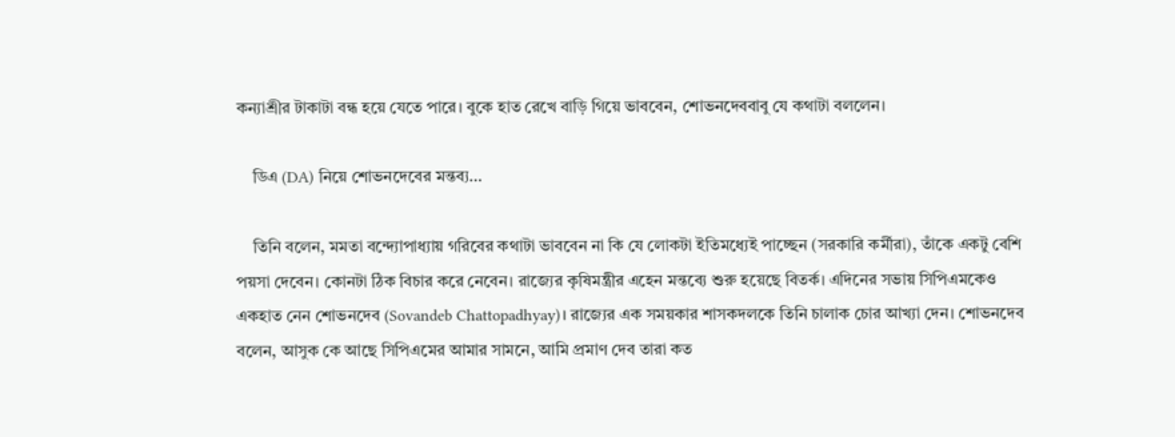কন্যাশ্রীর টাকাটা বন্ধ হয়ে যেতে পারে। বুকে হাত রেখে বাড়ি গিয়ে ভাববেন, শোভনদেববাবু যে কথাটা বললেন।

    ডিএ (DA) নিয়ে শোভনদেবের মন্তব্য…

    তিনি বলেন, মমতা বন্দ্যোপাধ্যায় গরিবের কথাটা ভাববেন না কি যে লোকটা ইতিমধ্যেই পাচ্ছেন (সরকারি কর্মীরা), তাঁকে একটু বেশি পয়সা দেবেন। কোনটা ঠিক বিচার করে নেবেন। রাজ্যের কৃষিমন্ত্রীর এহেন মন্তব্যে শুরু হয়েছে বিতর্ক। এদিনের সভায় সিপিএমকেও একহাত নেন শোভনদেব (Sovandeb Chattopadhyay)। রাজ্যের এক সময়কার শাসকদলকে তিনি চালাক চোর আখ্যা দেন। শোভনদেব বলেন, আসুক কে আছে সিপিএমের আমার সামনে, আমি প্রমাণ দেব তারা কত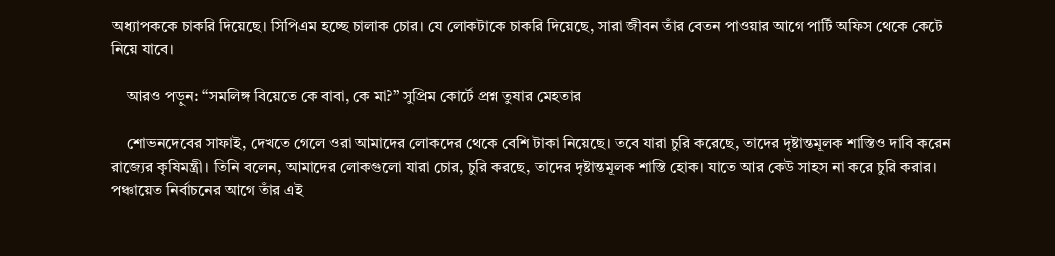অধ্যাপককে চাকরি দিয়েছে। সিপিএম হচ্ছে চালাক চোর। যে লোকটাকে চাকরি দিয়েছে, সারা জীবন তাঁর বেতন পাওয়ার আগে পার্টি অফিস থেকে কেটে নিয়ে যাবে।

    আরও পড়ুন: ‘‘সমলিঙ্গ বিয়েতে কে বাবা, কে মা?’’ সুপ্রিম কোর্টে প্রশ্ন তুষার মেহতার

    শোভনদেবের সাফাই, দেখতে গেলে ওরা আমাদের লোকদের থেকে বেশি টাকা নিয়েছে। তবে যারা চুরি করেছে, তাদের দৃষ্টান্তমূলক শাস্তিও দাবি করেন রাজ্যের কৃষিমন্ত্রী। তিনি বলেন, আমাদের লোকগুলো যারা চোর, চুরি করছে, তাদের দৃষ্টান্তমূলক শাস্তি হোক। যাতে আর কেউ সাহস না করে চুরি করার। পঞ্চায়েত নির্বাচনের আগে তাঁর এই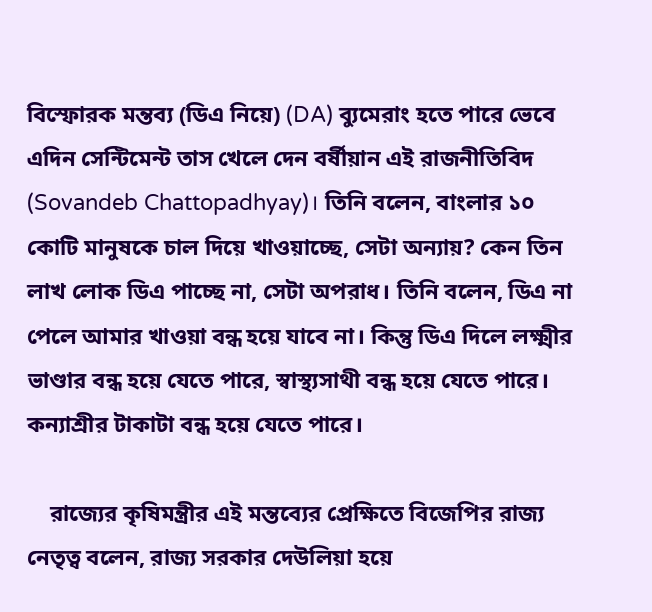বিস্ফোরক মন্তব্য (ডিএ নিয়ে) (DA) ব্যুমেরাং হতে পারে ভেবে এদিন সেন্টিমেন্ট তাস খেলে দেন বর্ষীয়ান এই রাজনীতিবিদ (Sovandeb Chattopadhyay)। তিনি বলেন, বাংলার ১০ কোটি মানুষকে চাল দিয়ে খাওয়াচ্ছে, সেটা অন্যায়? কেন তিন লাখ লোক ডিএ পাচ্ছে না, সেটা অপরাধ। তিনি বলেন, ডিএ না পেলে আমার খাওয়া বন্ধ হয়ে যাবে না। কিন্তু ডিএ দিলে লক্ষ্মীর ভাণ্ডার বন্ধ হয়ে যেতে পারে, স্বাস্থ্যসাথী বন্ধ হয়ে যেতে পারে। কন্যাশ্রীর টাকাটা বন্ধ হয়ে যেতে পারে।

    রাজ্যের কৃষিমন্ত্রীর এই মন্তব্যের প্রেক্ষিতে বিজেপির রাজ্য নেতৃত্ব বলেন, রাজ্য সরকার দেউলিয়া হয়ে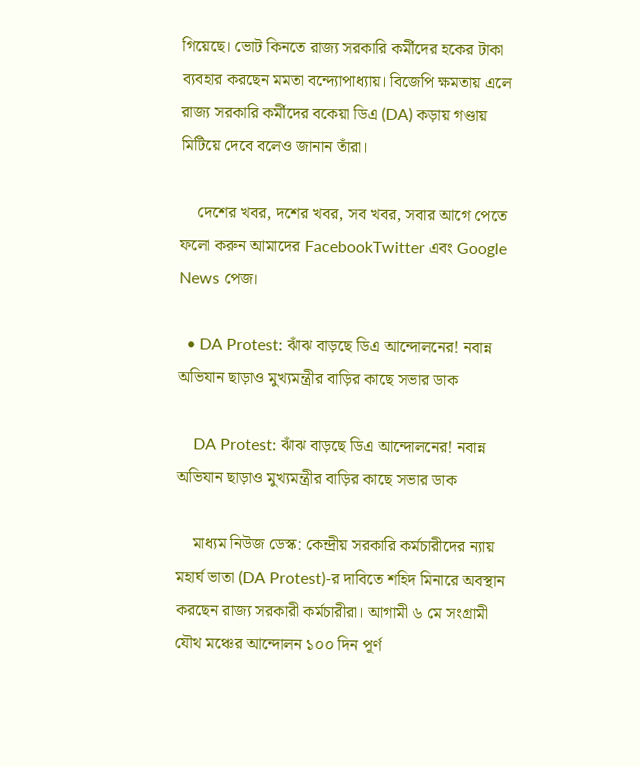গিয়েছে। ভোট কিনতে রাজ্য সরকারি কর্মীদের হকের টাকা ব্যবহার করছেন মমতা বন্দ্যোপাধ্যায়। বিজেপি ক্ষমতায় এলে রাজ্য সরকারি কর্মীদের বকেয়া ডিএ (DA) কড়ায় গণ্ডায় মিটিয়ে দেবে বলেও জানান তাঁরা।

    দেশের খবর, দশের খবর, সব খবর, সবার আগে পেতে ফলো করুন আমাদের FacebookTwitter এবং Google News পেজ।

  • DA Protest: ঝাঁঝ বাড়ছে ডিএ আন্দোলনের! নবান্ন অভিযান ছাড়াও মুখ্যমন্ত্রীর বাড়ির কাছে সভার ডাক

    DA Protest: ঝাঁঝ বাড়ছে ডিএ আন্দোলনের! নবান্ন অভিযান ছাড়াও মুখ্যমন্ত্রীর বাড়ির কাছে সভার ডাক

    মাধ্যম নিউজ ডেস্ক: কেন্দ্রীয় সরকারি কর্মচারীদের ন্যায় মহার্ঘ ভাতা (DA Protest)-র দাবিতে শহিদ মিনারে অবস্থান করছেন রাজ্য সরকারী কর্মচারীরা। আগামী ৬ মে সংগ্রামী যৌথ মঞ্চের আন্দোলন ১০০ দিন পূর্ণ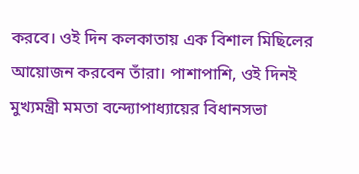করবে। ওই দিন কলকাতায় এক বিশাল মিছিলের আয়োজন করবেন তাঁরা। পাশাপাশি, ওই দিনই মুখ্যমন্ত্রী মমতা বন্দ্যোপাধ্যায়ের বিধানসভা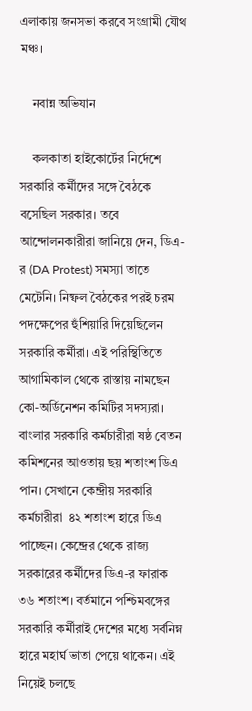এলাকায় জনসভা করবে সংগ্রামী যৌথ মঞ্চ।

    নবান্ন অভিযান

    কলকাতা হাইকোর্টের নির্দেশে সরকারি কর্মীদের সঙ্গে বৈঠকে বসেছিল সরকার। তবে আন্দোলনকারীরা জানিয়ে দেন, ডিএ-র (DA Protest) সমস্যা তাতে মেটেনি। নিষ্ফল বৈঠকের পরই চরম পদক্ষেপের হুঁশিয়ারি দিয়েছিলেন সরকারি কর্মীরা। এই পরিস্থিতিতে আগামিকাল থেকে রাস্তায় নামছেন কো-অর্ডিনেশন কমিটির সদস্যরা। বাংলার সরকারি কর্মচারীরা ষষ্ঠ বেতন কমিশনের আওতায় ছয় শতাংশ ডিএ পান। সেখানে কেন্দ্রীয় সরকারি কর্মচারীরা  ৪২ শতাংশ হারে ডিএ পাচ্ছেন। কেন্দ্রের থেকে রাজ্য সরকারের কর্মীদের ডিএ-র ফারাক ৩৬ শতাংশ। বর্তমানে পশ্চিমবঙ্গের সরকারি কর্মীরাই দেশের মধ্যে সর্বনিম্ন হারে মহার্ঘ ভাতা পেয়ে থাকেন। এই নিয়েই চলছে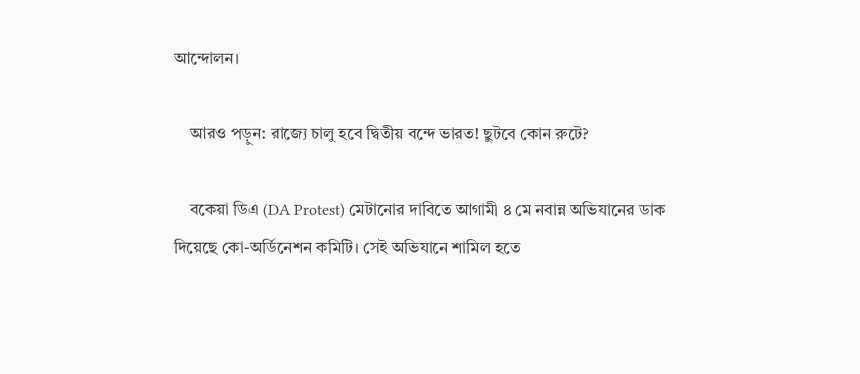আন্দোলন।

    আরও পড়ুন: রাজ্যে চালু হবে দ্বিতীয় বন্দে ভারত! ছুটবে কোন রুটে?

    বকেয়া ডিএ (DA Protest) মেটানোর দাবিতে আগামী ৪ মে নবান্ন অভিযানের ডাক দিয়েছে কো-অর্ডিনেশন কমিটি। সেই অভিযানে শামিল হতে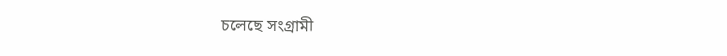চলেছে সংগ্রামী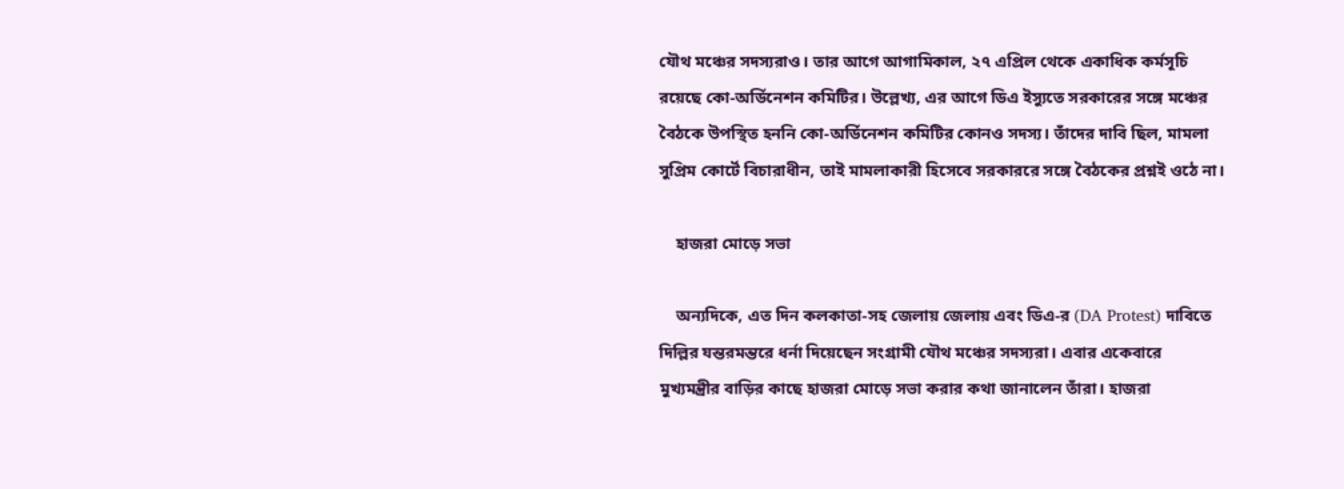যৌথ মঞ্চের সদস্যরাও। তার আগে আগামিকাল, ২৭ এপ্রিল থেকে একাধিক কর্মসূচি রয়েছে কো-অর্ডিনেশন কমিটির। উল্লেখ্য, এর আগে ডিএ ইস্যুতে সরকারের সঙ্গে মঞ্চের বৈঠকে উপস্থিত হননি কো-অর্ডিনেশন কমিটির কোনও সদস্য। তাঁদের দাবি ছিল, মামলা সুপ্রিম কোর্টে বিচারাধীন, তাই মামলাকারী হিসেবে সরকাররে সঙ্গে বৈঠকের প্রশ্নই ওঠে না।

    হাজরা মোড়ে সভা

    অন্যদিকে, এত দিন কলকাতা-সহ জেলায় জেলায় এবং ডিএ-র (DA Protest) দাবিতে দিল্লির যন্তরমন্তরে ধর্না দিয়েছেন সংগ্রামী যৌথ মঞ্চের সদস্যরা। এবার একেবারে  মুখ্যমন্ত্রীর বাড়ির কাছে হাজরা মোড়ে সভা করার কথা জানালেন তাঁরা। হাজরা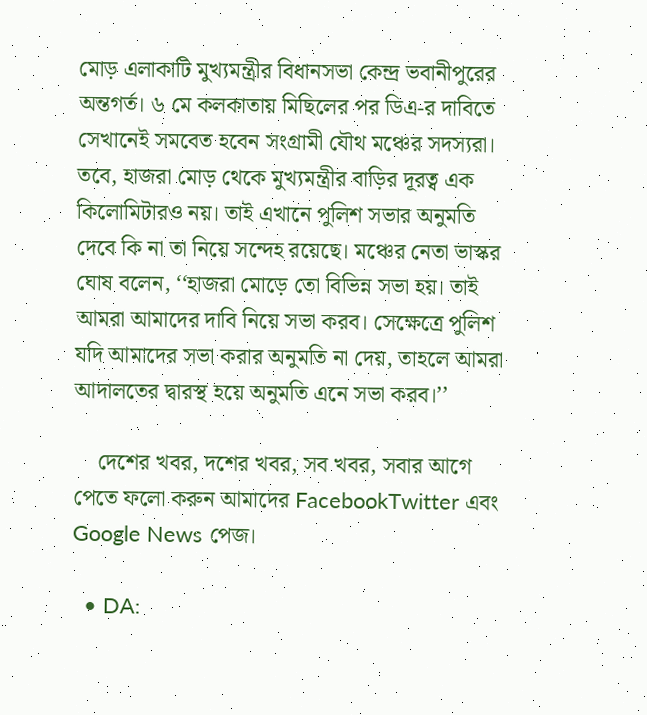মোড় এলাকাটি মুখ্যমন্ত্রীর বিধানসভা কেন্দ্র ভবানীপুরের অন্তগর্ত। ৬ মে কলকাতায় মিছিলের পর ডিএ-র দাবিতে সেখানেই সমবেত হবেন সংগ্রামী যৌথ মঞ্চের সদস্যরা। তবে, হাজরা মোড় থেকে মুখ্যমন্ত্রীর বাড়ির দূরত্ব এক কিলোমিটারও নয়। তাই এখানে পুলিশ সভার অনুমতি দেবে কি না তা নিয়ে সন্দেহ রয়েছে। মঞ্চের নেতা ভাস্কর ঘোষ বলেন, ‘‘হাজরা মোড়ে তো বিভিন্ন সভা হয়। তাই আমরা আমাদের দাবি নিয়ে সভা করব। সেক্ষেত্রে পুলিশ যদি আমাদের সভা করার অনুমতি না দেয়, তাহলে আমরা আদালতের দ্বারস্থ হয়ে অনুমতি এনে সভা করব।’’

    দেশের খবর, দশের খবর, সব খবর, সবার আগে পেতে ফলো করুন আমাদের FacebookTwitter এবং Google News পেজ।

  • DA: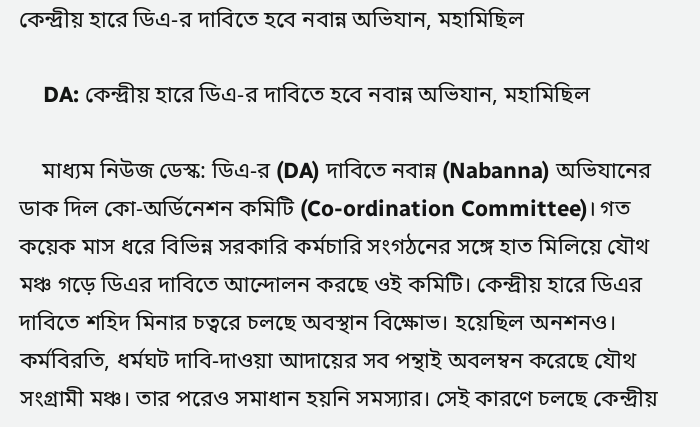কেন্দ্রীয় হারে ডিএ-র দাবিতে হবে নবান্ন অভিযান, মহামিছিল

    DA: কেন্দ্রীয় হারে ডিএ-র দাবিতে হবে নবান্ন অভিযান, মহামিছিল

    মাধ্যম নিউজ ডেস্ক: ডিএ-র (DA) দাবিতে নবান্ন (Nabanna) অভিযানের ডাক দিল কো-অর্ডিনেশন কমিটি (Co-ordination Committee)। গত কয়েক মাস ধরে বিভিন্ন সরকারি কর্মচারি সংগঠনের সঙ্গে হাত মিলিয়ে যৌথ মঞ্চ গড়ে ডিএর দাবিতে আন্দোলন করছে ওই কমিটি। কেন্দ্রীয় হারে ডিএর দাবিতে শহিদ মিনার চত্বরে চলছে অবস্থান বিক্ষোভ। হয়েছিল অনশনও। কর্মবিরতি, ধর্মঘট দাবি-দাওয়া আদায়ের সব পন্থাই অবলম্বন করেছে যৌথ সংগ্রামী মঞ্চ। তার পরেও সমাধান হয়নি সমস্যার। সেই কারণে চলছে কেন্দ্রীয়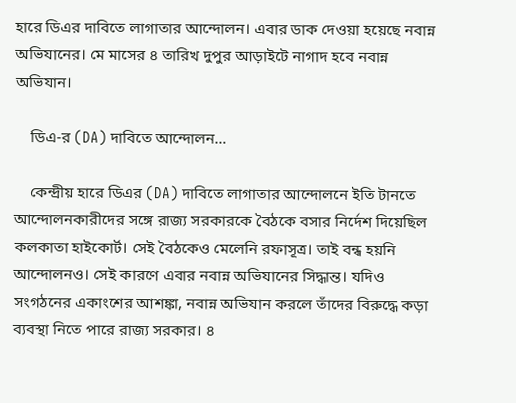হারে ডিএর দাবিতে লাগাতার আন্দোলন। এবার ডাক দেওয়া হয়েছে নবান্ন অভিযানের। মে মাসের ৪ তারিখ দুপুর আড়াইটে নাগাদ হবে নবান্ন অভিযান।

    ডিএ-র (DA) দাবিতে আন্দোলন…

    কেন্দ্রীয় হারে ডিএর (DA) দাবিতে লাগাতার আন্দোলনে ইতি টানতে আন্দোলনকারীদের সঙ্গে রাজ্য সরকারকে বৈঠকে বসার নির্দেশ দিয়েছিল কলকাতা হাইকোর্ট। সেই বৈঠকেও মেলেনি রফাসূত্র। তাই বন্ধ হয়নি আন্দোলনও। সেই কারণে এবার নবান্ন অভিযানের সিদ্ধান্ত। যদিও সংগঠনের একাংশের আশঙ্কা, নবান্ন অভিযান করলে তাঁদের বিরুদ্ধে কড়া ব্যবস্থা নিতে পারে রাজ্য সরকার। ৪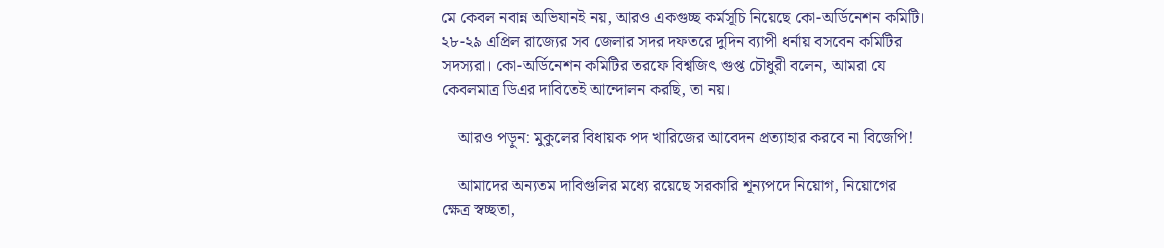মে কেবল নবান্ন অভিযানই নয়, আরও একগুচ্ছ কর্মসূচি নিয়েছে কো-অর্ডিনেশন কমিটি। ২৮-২৯ এপ্রিল রাজ্যের সব জেলার সদর দফতরে দুদিন ব্যাপী ধর্নায় বসবেন কমিটির সদস্যরা। কো-অর্ডিনেশন কমিটির তরফে বিশ্বজিৎ গুপ্ত চৌধুরী বলেন, আমরা যে কেবলমাত্র ডিএর দাবিতেই আন্দোলন করছি, তা নয়।

    আরও পড়ুন: মুকুলের বিধায়ক পদ খারিজের আবেদন প্রত্যাহার করবে না বিজেপি!

    আমাদের অন্যতম দাবিগুলির মধ্যে রয়েছে সরকারি শূন্যপদে নিয়োগ, নিয়োগের ক্ষেত্র স্বচ্ছতা,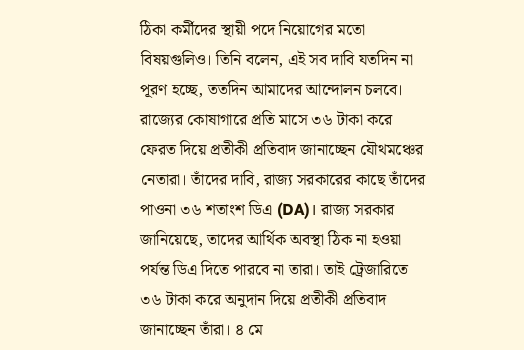ঠিকা কর্মীদের স্থায়ী পদে নিয়োগের মতো বিষয়গুলিও। তিনি বলেন, এই সব দাবি যতদিন না পূরণ হচ্ছে, ততদিন আমাদের আন্দোলন চলবে। রাজ্যের কোষাগারে প্রতি মাসে ৩৬ টাকা করে ফেরত দিয়ে প্রতীকী প্রতিবাদ জানাচ্ছেন যৌথমঞ্চের নেতারা। তাঁদের দাবি, রাজ্য সরকারের কাছে তাঁদের পাওনা ৩৬ শতাংশ ডিএ (DA)। রাজ্য সরকার জানিয়েছে, তাদের আর্থিক অবস্থা ঠিক না হওয়া পর্যন্ত ডিএ দিতে পারবে না তারা। তাই ট্রেজারিতে ৩৬ টাকা করে অনুদান দিয়ে প্রতীকী প্রতিবাদ জানাচ্ছেন তাঁরা। ৪ মে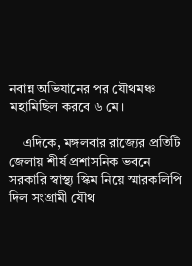নবান্ন অভিযানের পর যৌথমঞ্চ মহামিছিল করবে ৬ মে।

    এদিকে, মঙ্গলবার রাজ্যের প্রতিটি জেলায় শীর্ষ প্রশাসনিক ভবনে সরকারি স্বাস্থ্য স্কিম নিয়ে স্মারকলিপি দিল সংগ্রামী যৌথ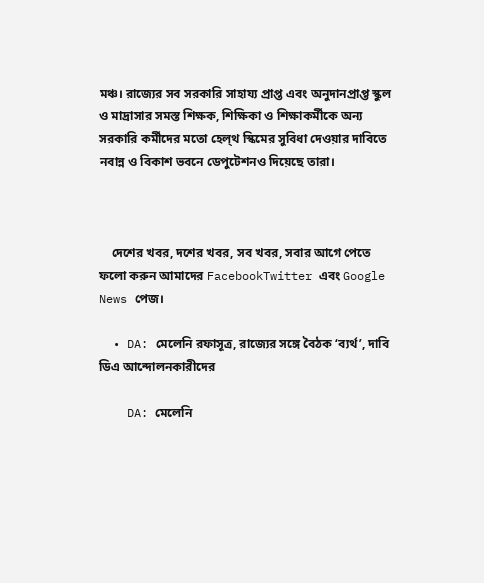মঞ্চ। রাজ্যের সব সরকারি সাহায্য প্রাপ্ত এবং অনুদানপ্রাপ্ত স্কুল ও মাদ্রাসার সমস্ত শিক্ষক, শিক্ষিকা ও শিক্ষাকর্মীকে অন্য সরকারি কর্মীদের মতো হেল্থ স্কিমের সুবিধা দেওয়ার দাবিতে নবান্ন ও বিকাশ ভবনে ডেপুটেশনও দিয়েছে তারা।



    দেশের খবর, দশের খবর, সব খবর, সবার আগে পেতে ফলো করুন আমাদের FacebookTwitter এবং Google News পেজ।

  • DA: মেলেনি রফাসূত্র, রাজ্যের সঙ্গে বৈঠক ‘ব্যর্থ’, দাবি ডিএ আন্দোলনকারীদের

    DA: মেলেনি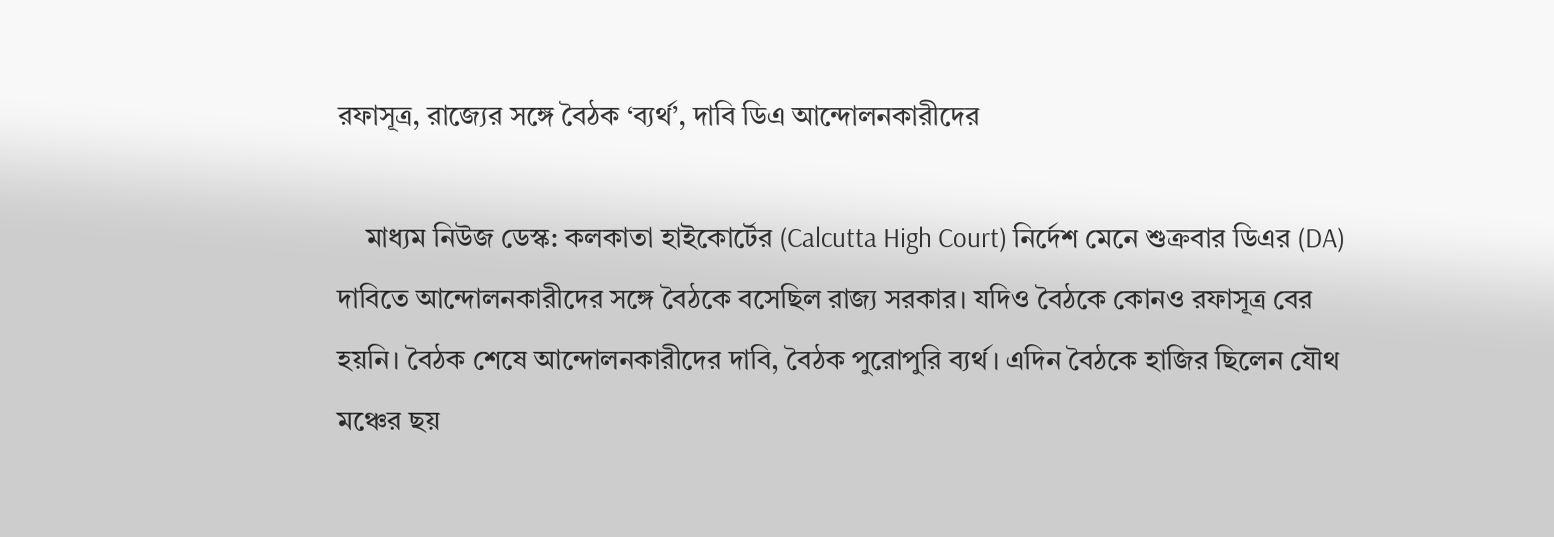রফাসূত্র, রাজ্যের সঙ্গে বৈঠক ‘ব্যর্থ’, দাবি ডিএ আন্দোলনকারীদের

    মাধ্যম নিউজ ডেস্ক: কলকাতা হাইকোর্টের (Calcutta High Court) নির্দেশ মেনে শুক্রবার ডিএর (DA) দাবিতে আন্দোলনকারীদের সঙ্গে বৈঠকে বসেছিল রাজ্য সরকার। যদিও বৈঠকে কোনও রফাসূত্র বের হয়নি। বৈঠক শেষে আন্দোলনকারীদের দাবি, বৈঠক পুরোপুরি ব্যর্থ। এদিন বৈঠকে হাজির ছিলেন যৌথ মঞ্চের ছয়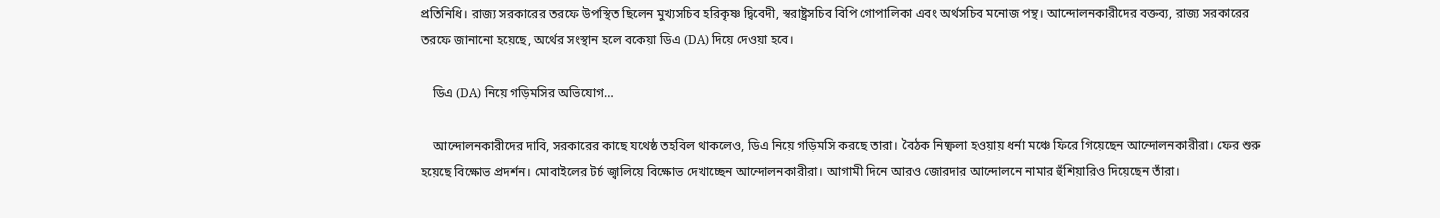প্রতিনিধি। রাজ্য সরকারের তরফে উপস্থিত ছিলেন মুখ্যসচিব হরিকৃষ্ণ দ্বিবেদী, স্বরাষ্ট্রসচিব বিপি গোপালিকা এবং অর্থসচিব মনোজ পন্থ। আন্দোলনকারীদের বক্তব্য, রাজ্য সরকারের তরফে জানানো হয়েছে, অর্থের সংস্থান হলে বকেয়া ডিএ (DA) দিয়ে দেওয়া হবে।

    ডিএ (DA) নিয়ে গড়িমসির অভিযোগ…

    আন্দোলনকারীদের দাবি, সরকারের কাছে যথেষ্ঠ তহবিল থাকলেও, ডিএ নিয়ে গড়িমসি করছে তারা। বৈঠক নিষ্ফলা হওয়ায় ধর্না মঞ্চে ফিরে গিয়েছেন আন্দোলনকারীরা। ফের শুরু হয়েছে বিক্ষোভ প্রদর্শন। মোবাইলের টর্চ জ্বালিয়ে বিক্ষোভ দেখাচ্ছেন আন্দোলনকারীরা। আগামী দিনে আরও জোরদার আন্দোলনে নামার হুঁশিয়ারিও দিয়েছেন তাঁরা।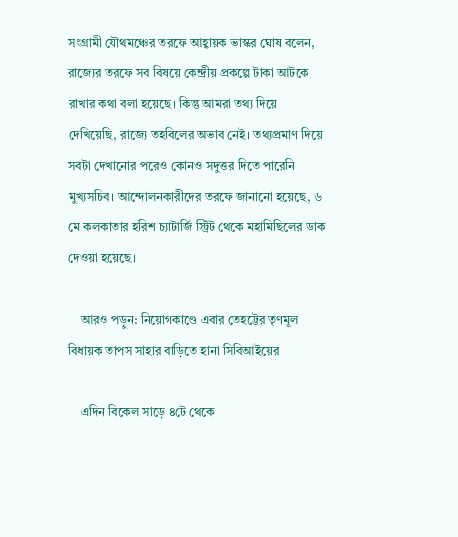সংগ্রামী যৌথমঞ্চের তরফে আহ্বায়ক ভাস্কর ঘোষ বলেন, রাজ্যের তরফে সব বিষয়ে কেন্দ্রীয় প্রকল্পে টাকা আটকে রাখার কথা বলা হয়েছে। কিন্তু আমরা তথ্য দিয়ে দেখিয়েছি, রাজ্যে তহবিলের অভাব নেই। তথ্যপ্রমাণ দিয়ে সবটা দেখানোর পরেও কোনও সদুত্তর দিতে পারেনি মুখ্যসচিব। আন্দোলনকারীদের তরফে জানানো হয়েছে, ৬ মে কলকাতার হরিশ চ্যাটার্জি স্ট্রিট থেকে মহামিছিলের ডাক দেওয়া হয়েছে।

    আরও পড়ুন: নিয়োগকাণ্ডে এবার তেহট্টের তৃণমূল বিধায়ক তাপস সাহার বাড়িতে হানা সিবিআইয়ের

    এদিন বিকেল সাড়ে ৪টে থেকে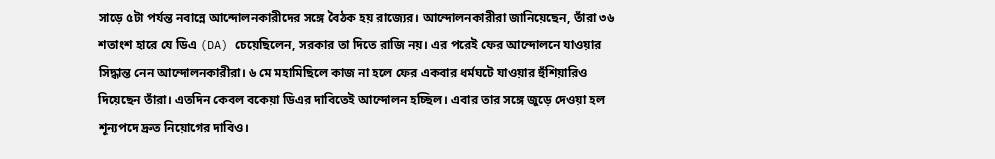সাড়ে ৫টা পর্যন্ত নবান্নে আন্দোলনকারীদের সঙ্গে বৈঠক হয় রাজ্যের। আন্দোলনকারীরা জানিয়েছেন, তাঁরা ৩৬ শতাংশ হারে যে ডিএ (DA) চেয়েছিলেন, সরকার তা দিতে রাজি নয়। এর পরেই ফের আন্দোলনে যাওয়ার সিদ্ধান্ত নেন আন্দোলনকারীরা। ৬ মে মহামিছিলে কাজ না হলে ফের একবার ধর্মঘটে যাওয়ার হুঁশিয়ারিও দিয়েছেন তাঁরা। এতদিন কেবল বকেয়া ডিএর দাবিতেই আন্দোলন হচ্ছিল। এবার তার সঙ্গে জুড়ে দেওয়া হল শূন্যপদে দ্রুত নিয়োগের দাবিও।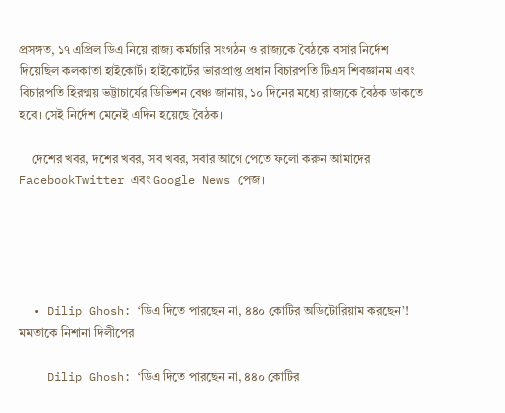প্রসঙ্গত, ১৭ এপ্রিল ডিএ নিয়ে রাজ্য কর্মচারি সংগঠন ও রাজ্যকে বৈঠকে বসার নির্দেশ দিয়েছিল কলকাতা হাইকোর্ট। হাইকোর্টের ভারপ্রাপ্ত প্রধান বিচারপতি টিএস শিবজ্ঞানম এবং বিচারপতি হিরণ্ময় ভট্টাচার্যের ডিভিশন বেঞ্চ জানায়, ১০ দিনের মধ্যে রাজ্যকে বৈঠক ডাকতে হবে। সেই নির্দেশ মেনেই এদিন হয়েছে বৈঠক।

    দেশের খবর, দশের খবর, সব খবর, সবার আগে পেতে ফলো করুন আমাদের FacebookTwitter এবং Google News পেজ।





  • Dilip Ghosh: ‘ডিএ দিতে পারছেন না, ৪৪০ কোটির অডিটোরিয়াম করছেন’! মমতাকে নিশানা দিলীপের

    Dilip Ghosh: ‘ডিএ দিতে পারছেন না, ৪৪০ কোটির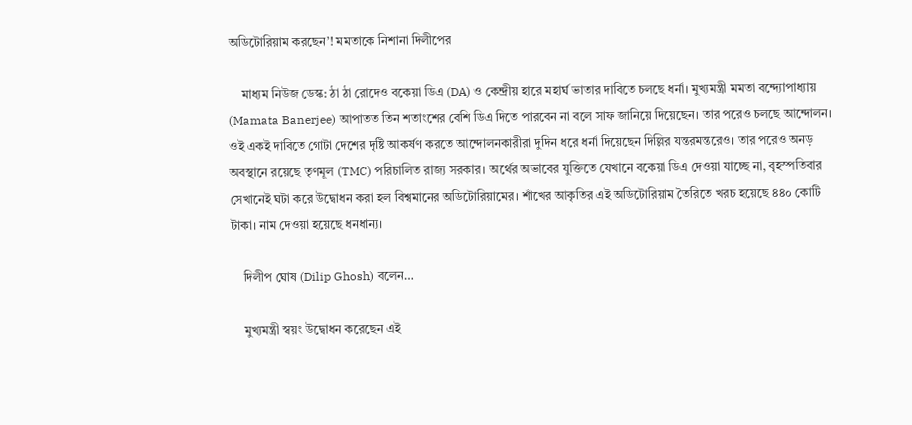অডিটোরিয়াম করছেন’! মমতাকে নিশানা দিলীপের

    মাধ্যম নিউজ ডেস্ক: ঠা ঠা রোদেও বকেয়া ডিএ (DA) ও কেন্দ্রীয় হারে মহার্ঘ ভাতার দাবিতে চলছে ধর্না। মুখ্যমন্ত্রী মমতা বন্দ্যোপাধ্যায় (Mamata Banerjee) আপাতত তিন শতাংশের বেশি ডিএ দিতে পারবেন না বলে সাফ জানিয়ে দিয়েছেন। তার পরেও চলছে আন্দোলন। ওই একই দাবিতে গোটা দেশের দৃষ্টি আকর্ষণ করতে আন্দোলনকারীরা দুদিন ধরে ধর্না দিয়েছেন দিল্লির যন্তরমন্তরেও। তার পরেও অনড় অবস্থানে রয়েছে তৃণমূল (TMC) পরিচালিত রাজ্য সরকার। অর্থের অভাবের যুক্তিতে যেখানে বকেয়া ডিএ দেওয়া যাচ্ছে না, বৃহস্পতিবার সেখানেই ঘটা করে উদ্বোধন করা হল বিশ্বমানের অডিটোরিয়ামের। শাঁখের আকৃতির এই অডিটোরিয়াম তৈরিতে খরচ হয়েছে ৪৪০ কোটি টাকা। নাম দেওয়া হয়েছে ধনধান্য।

    দিলীপ ঘোষ (Dilip Ghosh) বলেন…

    মুখ্যমন্ত্রী স্বয়ং উদ্বোধন করেছেন এই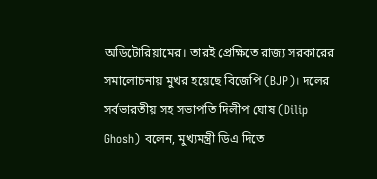অডিটোরিয়ামের। তারই প্রেক্ষিতে রাজ্য সরকারের সমালোচনায় মুখর হয়েছে বিজেপি (BJP)। দলের সর্বভারতীয় সহ সভাপতি দিলীপ ঘোষ (Dilip Ghosh) বলেন, মুখ্যমন্ত্রী ডিএ দিতে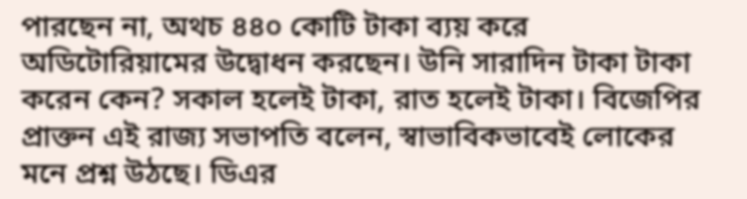পারছেন না, অথচ ৪৪০ কোটি টাকা ব্যয় করে অডিটোরিয়ামের উদ্বোধন করছেন। উনি সারাদিন টাকা টাকা করেন কেন? সকাল হলেই টাকা, রাত হলেই টাকা। বিজেপির প্রাক্তন এই রাজ্য সভাপতি বলেন, স্বাভাবিকভাবেই লোকের মনে প্রশ্ন উঠছে। ডিএর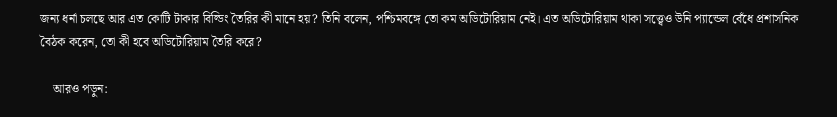জন্য ধর্না চলছে আর এত কোটি টাকার বিল্ডিং তৈরির কী মানে হয়? তিনি বলেন, পশ্চিমবঙ্গে তো কম অডিটোরিয়াম নেই। এত অডিটোরিয়াম থাকা সত্ত্বেও উনি প্যান্ডেল বেঁধে প্রশাসনিক বৈঠক করেন, তো কী হবে অডিটোরিয়াম তৈরি করে?

    আরও পড়ুন: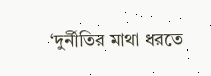‘দুর্নীতির মাথা ধরতে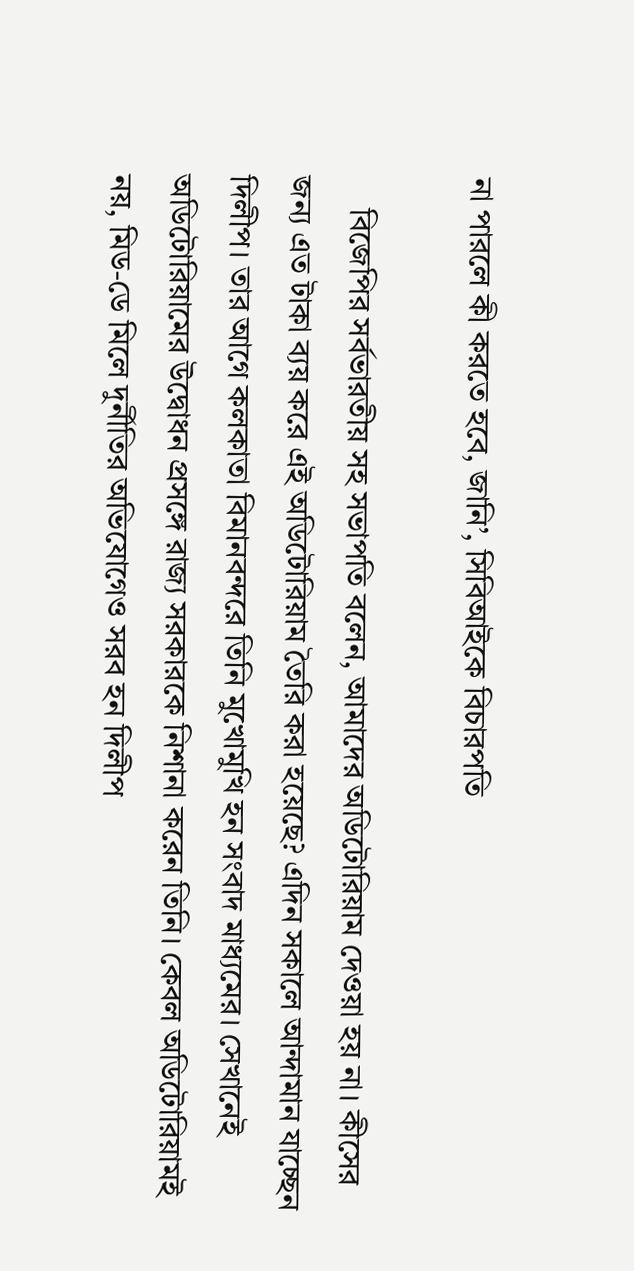না পারলে কী করতে হবে, জানি’, সিবিআইকে বিচারপতি

    বিজেপির সর্বভারতীয় সহ সভাপতি বলেন, আমাদের অডিটোরিয়াম দেওয়া হয় না। কীসের জন্য এত টাকা ব্যয় করে এই অডিটোরিয়াম তৈরি করা হয়েছে? এদিন সকালে আন্দামান যাচ্ছেন দিলীপ। তার আগে কলকাতা বিমানবন্দরে তিনি মুখোমুখি হন সংবাদ মাধ্যমের। সেখানেই অডিটোরিয়ামের উদ্বোধন প্রসঙ্গে রাজ্য সরকারকে নিশানা করেন তিনি। কেবল অডিটোরিয়ামই নয়, মিড-ডে মিলে দুর্নীতির অভিযোগেও সরব হন দিলীপ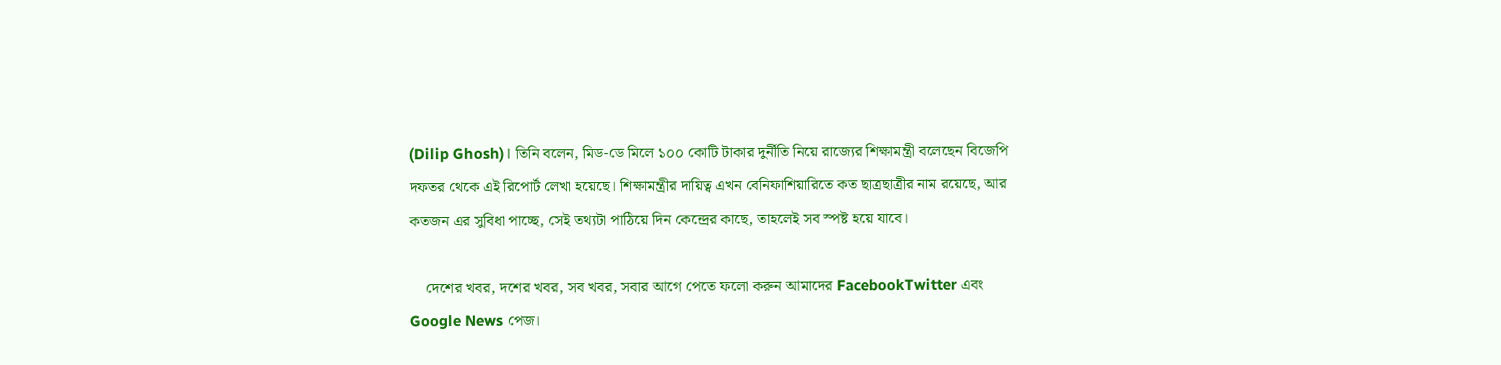(Dilip Ghosh)। তিনি বলেন, মিড-ডে মিলে ১০০ কোটি টাকার দুর্নীতি নিয়ে রাজ্যের শিক্ষামন্ত্রী বলেছেন বিজেপি দফতর থেকে এই রিপোর্ট লেখা হয়েছে। শিক্ষামন্ত্রীর দায়িত্ব এখন বেনিফাশিয়ারিতে কত ছাত্রছাত্রীর নাম রয়েছে, আর কতজন এর সুবিধা পাচ্ছে, সেই তথ্যটা পাঠিয়ে দিন কেন্দ্রের কাছে, তাহলেই সব স্পষ্ট হয়ে যাবে।

    দেশের খবর, দশের খবর, সব খবর, সবার আগে পেতে ফলো করুন আমাদের FacebookTwitter এবং Google News পেজ।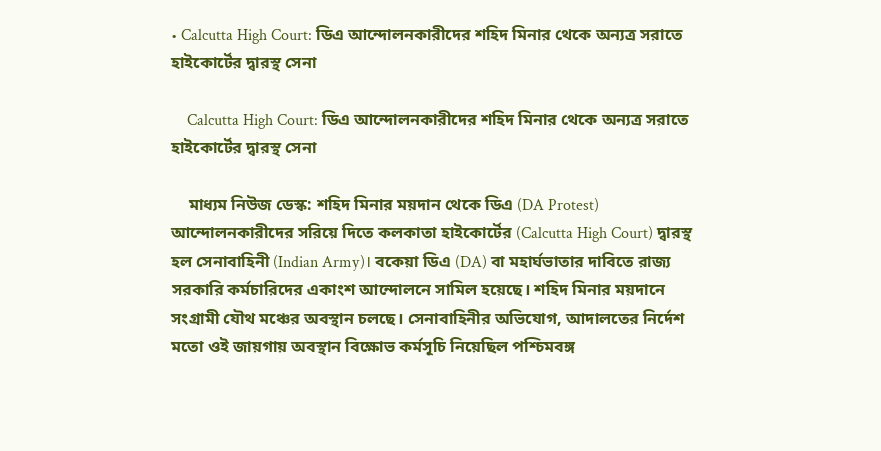• Calcutta High Court: ডিএ আন্দোলনকারীদের শহিদ মিনার থেকে অন্যত্র সরাতে হাইকোর্টের দ্বারস্থ সেনা

    Calcutta High Court: ডিএ আন্দোলনকারীদের শহিদ মিনার থেকে অন্যত্র সরাতে হাইকোর্টের দ্বারস্থ সেনা

    মাধ্যম নিউজ ডেস্ক: শহিদ মিনার ময়দান থেকে ডিএ (DA Protest) আন্দোলনকারীদের সরিয়ে দিতে কলকাতা হাইকোর্টের (Calcutta High Court) দ্বারস্থ হল সেনাবাহিনী (Indian Army)। বকেয়া ডিএ (DA) বা মহার্ঘভাতার দাবিতে রাজ্য সরকারি কর্মচারিদের একাংশ আন্দোলনে সামিল হয়েছে। শহিদ মিনার ময়দানে সংগ্রামী যৌথ মঞ্চের অবস্থান চলছে। সেনাবাহিনীর অভিযোগ, আদালতের নির্দেশ মতো ওই জায়গায় অবস্থান বিক্ষোভ কর্মসূচি নিয়েছিল পশ্চিমবঙ্গ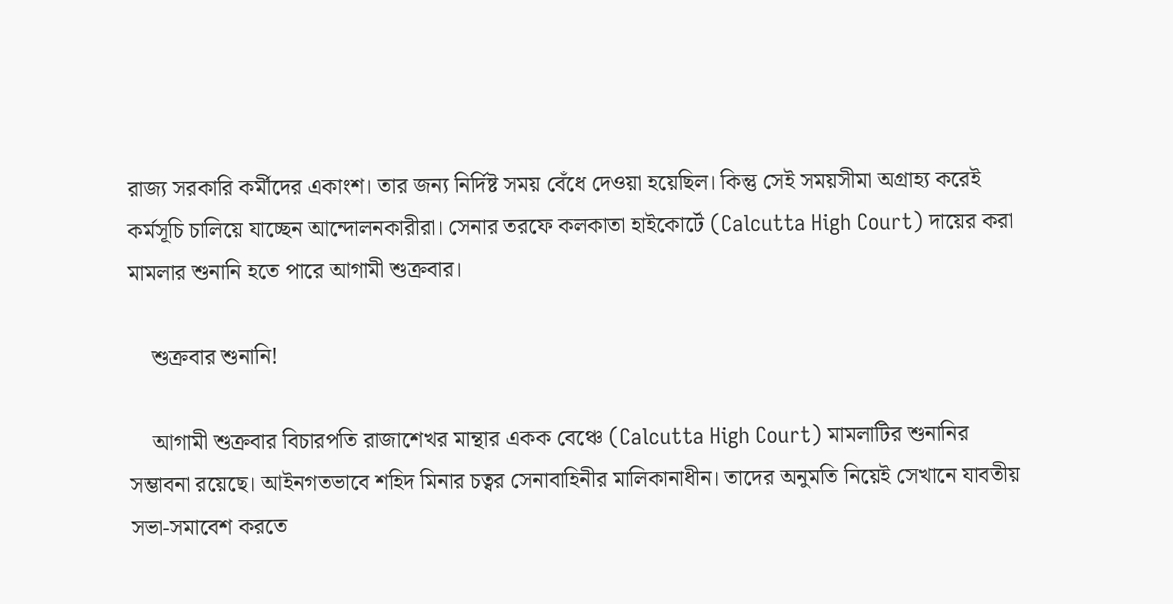রাজ্য সরকারি কর্মীদের একাংশ। তার জন্য নির্দিষ্ট সময় বেঁধে দেওয়া হয়েছিল। কিন্তু সেই সময়সীমা অগ্রাহ্য করেই কর্মসূচি চালিয়ে যাচ্ছেন আন্দোলনকারীরা। সেনার তরফে কলকাতা হাইকোর্টে (Calcutta High Court) দায়ের করা মামলার শুনানি হতে পারে আগামী শুক্রবার।

    শুক্রবার শুনানি!

    আগামী শুক্রবার বিচারপতি রাজাশেখর মান্থার একক বেঞ্চে (Calcutta High Court) মামলাটির শুনানির সম্ভাবনা রয়েছে। আইনগতভাবে শহিদ মিনার চত্বর সেনাবাহিনীর মালিকানাধীন। তাদের অনুমতি নিয়েই সেখানে যাবতীয় সভা-সমাবেশ করতে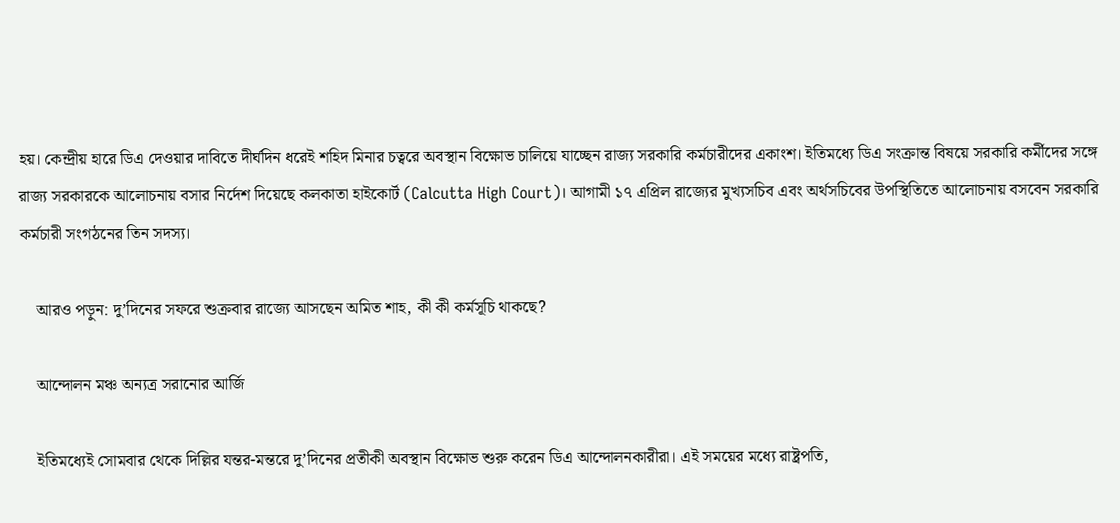হয়। কেন্দ্রীয় হারে ডিএ দেওয়ার দাবিতে দীর্ঘদিন ধরেই শহিদ মিনার চত্বরে অবস্থান বিক্ষোভ চালিয়ে যাচ্ছেন রাজ্য সরকারি কর্মচারীদের একাংশ। ইতিমধ্যে ডিএ সংক্রান্ত বিষয়ে সরকারি কর্মীদের সঙ্গে রাজ্য সরকারকে আলোচনায় বসার নির্দেশ দিয়েছে কলকাতা হাইকোর্ট (Calcutta High Court)। আগামী ১৭ এপ্রিল রাজ্যের মুখ্যসচিব এবং অর্থসচিবের উপস্থিতিতে আলোচনায় বসবেন সরকারি কর্মচারী সংগঠনের তিন সদস্য।

    আরও পড়ুন: দু’দিনের সফরে শুক্রবার রাজ্যে আসছেন অমিত শাহ, কী কী কর্মসূচি থাকছে?

    আন্দোলন মঞ্চ অন্যত্র সরানোর আর্জি

    ইতিমধ্যেই সোমবার থেকে দিল্লির যন্তর-মন্তরে দু’দিনের প্রতীকী অবস্থান বিক্ষোভ শুরু করেন ডিএ আন্দোলনকারীরা। এই সময়ের মধ্যে রাষ্ট্রপতি,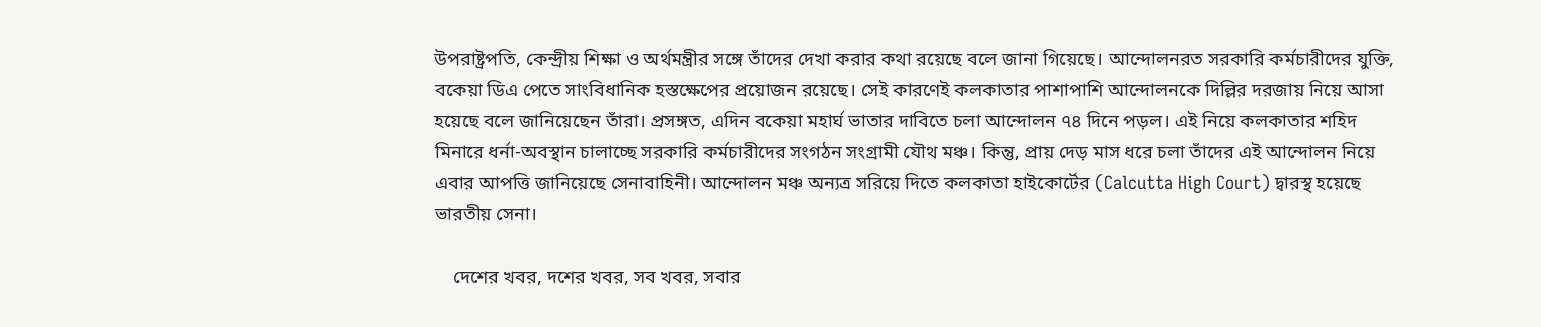উপরাষ্ট্রপতি, কেন্দ্রীয় শিক্ষা ও অর্থমন্ত্রীর সঙ্গে তাঁদের দেখা করার কথা রয়েছে বলে জানা গিয়েছে। আন্দোলনরত সরকারি কর্মচারীদের যুক্তি, বকেয়া ডিএ পেতে সাংবিধানিক হস্তক্ষেপের প্রয়োজন রয়েছে। সেই কারণেই কলকাতার পাশাপাশি আন্দোলনকে দিল্লির দরজায় নিয়ে আসা হয়েছে বলে জানিয়েছেন তাঁরা। প্রসঙ্গত, এদিন বকেয়া মহার্ঘ ভাতার দাবিতে চলা আন্দোলন ৭৪ দিনে পড়ল। এই নিয়ে কলকাতার শহিদ মিনারে ধর্না-অবস্থান চালাচ্ছে সরকারি কর্মচারীদের সংগঠন সংগ্রামী যৌথ মঞ্চ। কিন্তু, প্রায় দেড় মাস ধরে চলা তাঁদের এই আন্দোলন নিয়ে এবার আপত্তি জানিয়েছে সেনাবাহিনী। আন্দোলন মঞ্চ অন্যত্র সরিয়ে দিতে কলকাতা হাইকোর্টের (Calcutta High Court) দ্বারস্থ হয়েছে ভারতীয় সেনা।

    দেশের খবর, দশের খবর, সব খবর, সবার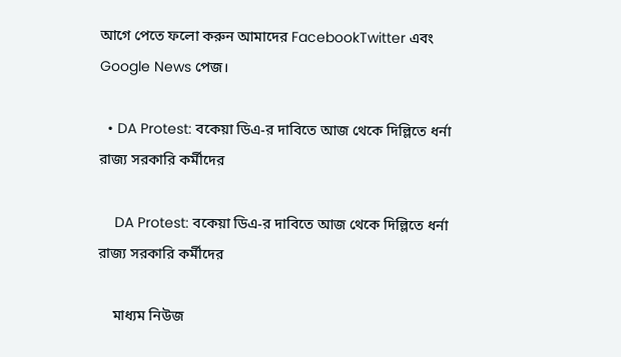আগে পেতে ফলো করুন আমাদের FacebookTwitter এবং Google News পেজ।

  • DA Protest: বকেয়া ডিএ-র দাবিতে আজ থেকে দিল্লিতে ধর্না রাজ্য সরকারি কর্মীদের

    DA Protest: বকেয়া ডিএ-র দাবিতে আজ থেকে দিল্লিতে ধর্না রাজ্য সরকারি কর্মীদের

    মাধ্যম নিউজ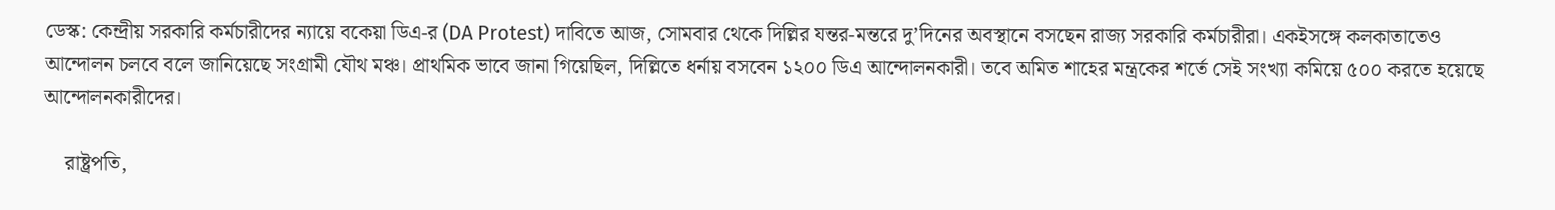ডেস্ক: কেন্দ্রীয় সরকারি কর্মচারীদের ন্যায়ে বকেয়া ডিএ-র (DA Protest) দাবিতে আজ, সোমবার থেকে দিল্লির যন্তর-মন্তরে দু’দিনের অবস্থানে বসছেন রাজ্য সরকারি কর্মচারীরা। একইসঙ্গে কলকাতাতেও আন্দোলন চলবে বলে জানিয়েছে সংগ্রামী যৌথ মঞ্চ। প্রাথমিক ভাবে জানা গিয়েছিল, দিল্লিতে ধর্নায় বসবেন ১২০০ ডিএ আন্দোলনকারী। তবে অমিত শাহের মন্ত্রকের শর্তে সেই সংখ্যা কমিয়ে ৫০০ করতে হয়েছে আন্দোলনকারীদের।

    রাষ্ট্রপতি,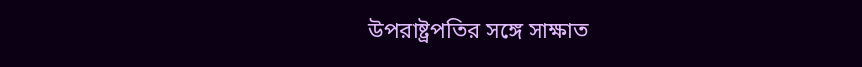উপরাষ্ট্রপতির সঙ্গে সাক্ষাত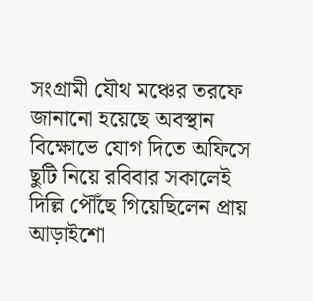সংগ্রামী যৌথ মঞ্চের তরফে জানানো হয়েছে অবস্থান বিক্ষোভে যোগ দিতে অফিসে ছুটি নিয়ে রবিবার সকালেই দিল্লি পৌঁছে গিয়েছিলেন প্রায় আড়াইশো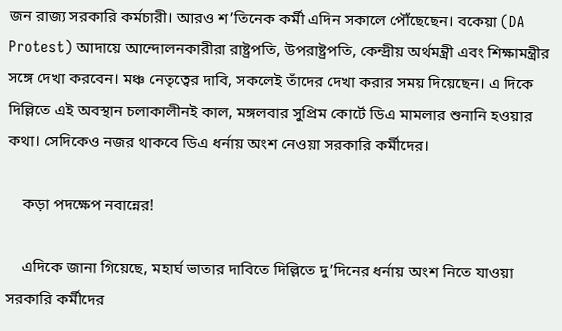জন রাজ্য সরকারি কর্মচারী। আরও শ’তিনেক কর্মী এদিন সকালে পৌঁছেছেন। বকেয়া (DA Protest) আদায়ে আন্দোলনকারীরা রাষ্ট্রপতি, উপরাষ্ট্রপতি, কেন্দ্রীয় অর্থমন্ত্রী এবং শিক্ষামন্ত্রীর সঙ্গে দেখা করবেন। মঞ্চ নেতৃত্বের দাবি, সকলেই তাঁদের দেখা করার সময় দিয়েছেন। এ দিকে দিল্লিতে এই অবস্থান চলাকালীনই কাল, মঙ্গলবার সুপ্রিম কোর্টে ডিএ মামলার শুনানি হওয়ার কথা। সেদিকেও নজর থাকবে ডিএ ধর্নায় অংশ নেওয়া সরকারি কর্মীদের।

    কড়া পদক্ষেপ নবান্নের!

    এদিকে জানা গিয়েছে, মহার্ঘ ভাতার দাবিতে দিল্লিতে দু’দিনের ধর্নায় অংশ নিতে যাওয়া সরকারি কর্মীদের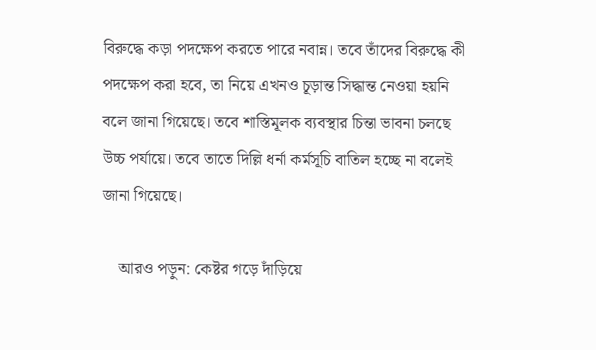বিরুদ্ধে কড়া পদক্ষেপ করতে পারে নবান্ন। তবে তাঁদের বিরুদ্ধে কী পদক্ষেপ করা হবে, তা নিয়ে এখনও চূড়ান্ত সিদ্ধান্ত নেওয়া হয়নি বলে জানা গিয়েছে। তবে শাস্তিমূলক ব্যবস্থার চিন্তা ভাবনা চলছে উচ্চ পর্যায়ে। তবে তাতে দিল্লি ধর্না কর্মসূচি বাতিল হচ্ছে না বলেই জানা গিয়েছে।

    আরও পড়ুন: কেষ্টর গড়ে দাঁড়িয়ে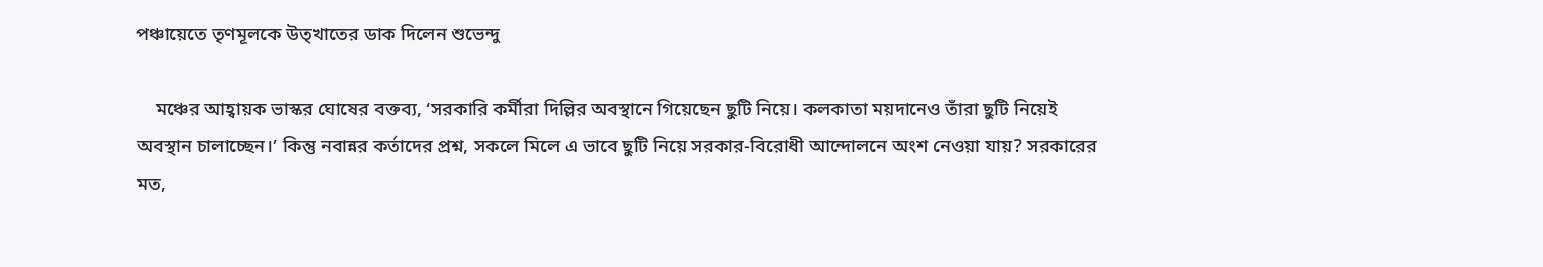পঞ্চায়েতে তৃণমূলকে উত্খাতের ডাক দিলেন শুভেন্দু

    মঞ্চের আহ্বায়ক ভাস্কর ঘোষের বক্তব্য, ‘সরকারি কর্মীরা দিল্লির অবস্থানে গিয়েছেন ছুটি নিয়ে। কলকাতা ময়দানেও তাঁরা ছুটি নিয়েই অবস্থান চালাচ্ছেন।’ কিন্তু নবান্নর কর্তাদের প্রশ্ন, সকলে মিলে এ ভাবে ছুটি নিয়ে সরকার-বিরোধী আন্দোলনে অংশ নেওয়া যায়? সরকারের মত,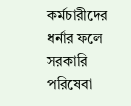কর্মচারীদের ধর্নার ফলে সরকারি পরিষেবা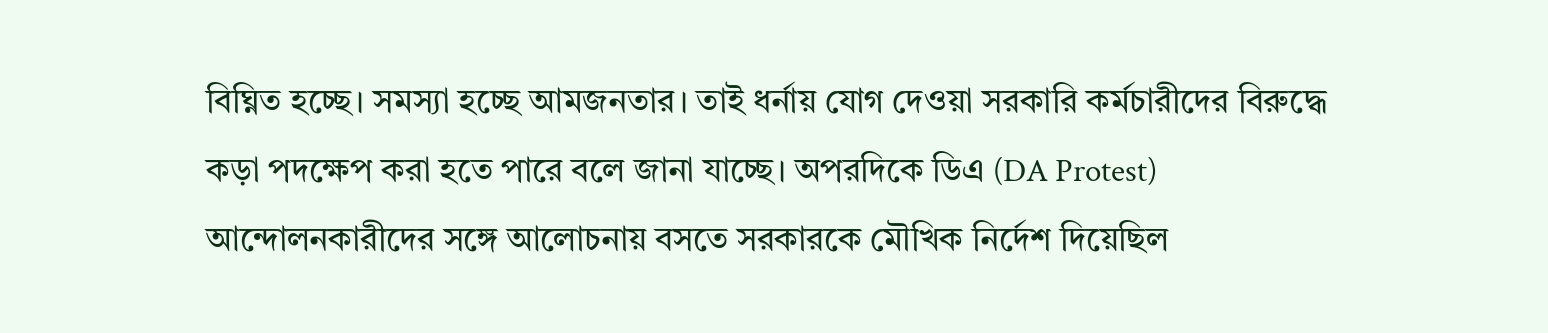বিঘ্নিত হচ্ছে। সমস্যা হচ্ছে আমজনতার। তাই ধর্নায় যোগ দেওয়া সরকারি কর্মচারীদের বিরুদ্ধে কড়া পদক্ষেপ করা হতে পারে বলে জানা যাচ্ছে। অপরদিকে ডিএ (DA Protest) আন্দোলনকারীদের সঙ্গে আলোচনায় বসতে সরকারকে মৌখিক নির্দেশ দিয়েছিল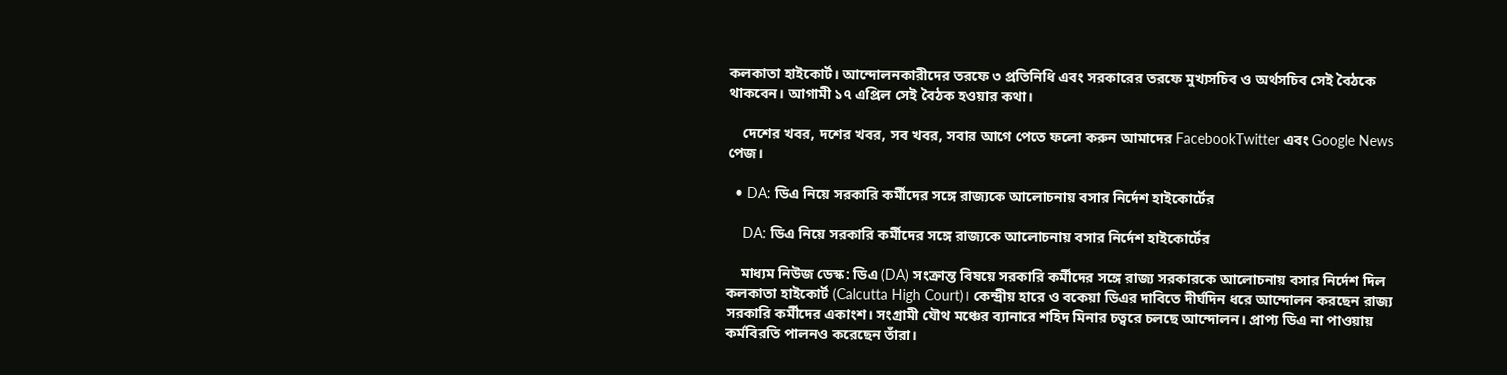কলকাতা হাইকোর্ট। আন্দোলনকারীদের তরফে ৩ প্রতিনিধি এবং সরকারের তরফে মুখ্যসচিব ও অর্থসচিব সেই বৈঠকে থাকবেন। আগামী ১৭ এপ্রিল সেই বৈঠক হওয়ার কথা।

    দেশের খবর, দশের খবর, সব খবর, সবার আগে পেতে ফলো করুন আমাদের FacebookTwitter এবং Google News পেজ।

  • DA: ডিএ নিয়ে সরকারি কর্মীদের সঙ্গে রাজ্যকে আলোচনায় বসার নির্দেশ হাইকোর্টের

    DA: ডিএ নিয়ে সরকারি কর্মীদের সঙ্গে রাজ্যকে আলোচনায় বসার নির্দেশ হাইকোর্টের

    মাধ্যম নিউজ ডেস্ক: ডিএ (DA) সংক্রান্ত বিষয়ে সরকারি কর্মীদের সঙ্গে রাজ্য সরকারকে আলোচনায় বসার নির্দেশ দিল কলকাতা হাইকোর্ট (Calcutta High Court)। কেন্দ্রীয় হারে ও বকেয়া ডিএর দাবিতে দীর্ঘদিন ধরে আন্দোলন করছেন রাজ্য সরকারি কর্মীদের একাংশ। সংগ্রামী যৌথ মঞ্চের ব্যানারে শহিদ মিনার চত্বরে চলছে আন্দোলন। প্রাপ্য ডিএ না পাওয়ায় কর্মবিরতি পালনও করেছেন তাঁরা।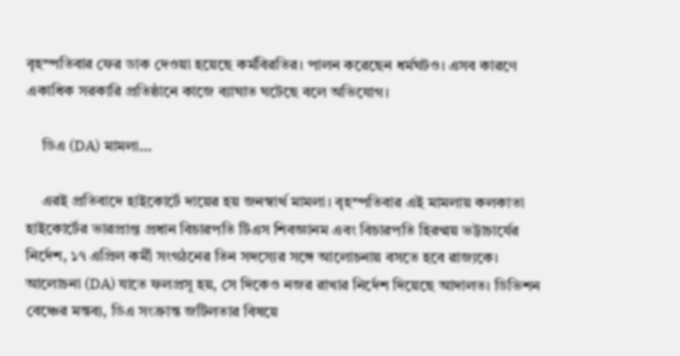বৃহস্পতিবার ফের ডাক দেওয়া হয়েছে কর্মবিরতির। পালন করেছেন ধর্মঘটও। এসব কারণে একাধিক সরকারি প্রতিষ্ঠানে কাজে ব্যাঘাত ঘটেছে বলে অভিযোগ।

    ডিএ (DA) মামলা…

    এরই প্রতিবাদে হাইকোর্টে দায়ের হয় জনস্বার্থ মামলা। বৃহস্পতিবার এই মামলায় কলকাতা হাইকোর্টের ভারপ্রাপ্ত প্রধান বিচারপতি টিএস শিবজ্ঞানম এবং বিচারপতি হিরণ্ময় ভট্টাচার্যের নির্দেশ, ১৭ এপ্রিল কর্মী সংগঠনের তিন সদস্যের সঙ্গে আলোচনায় বসতে হবে রাজ্যকে। আলোচনা (DA) যাতে ফলপ্রসূ হয়, সে দিকেও নজর রাখার নির্দেশ দিয়েছে আদালত। ডিভিশন বেঞ্চের মন্তব্য, ডিএ সংক্রান্ত জটিলতার বিষয়ে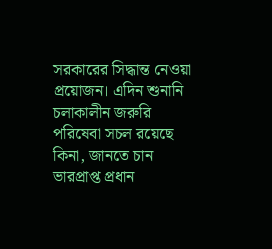সরকারের সিদ্ধান্ত নেওয়া প্রয়োজন। এদিন শুনানি চলাকালীন জরুরি পরিষেবা সচল রয়েছে কিনা, জানতে চান ভারপ্রাপ্ত প্রধান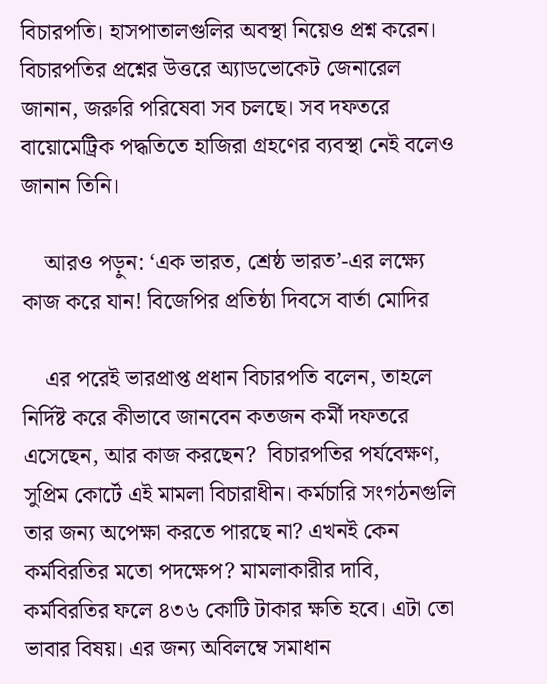বিচারপতি। হাসপাতালগুলির অবস্থা নিয়েও প্রশ্ন করেন। বিচারপতির প্রশ্নের উত্তরে অ্যাডভোকেট জেনারেল জানান, জরুরি পরিষেবা সব চলছে। সব দফতরে বায়োমেট্রিক পদ্ধতিতে হাজিরা গ্রহণের ব্যবস্থা নেই বলেও জানান তিনি।

    আরও পড়ুন: ‘এক ভারত, শ্রেষ্ঠ ভারত’-এর লক্ষ্যে কাজ করে যান! বিজেপির প্রতিষ্ঠা দিবসে বার্তা মোদির

    এর পরেই ভারপ্রাপ্ত প্রধান বিচারপতি বলেন, তাহলে নির্দিষ্ট করে কীভাবে জানবেন কতজন কর্মী দফতরে এসেছেন, আর কাজ করছেন?  বিচারপতির পর্যবেক্ষণ, সুপ্রিম কোর্টে এই মামলা বিচারাধীন। কর্মচারি সংগঠনগুলি তার জন্য অপেক্ষা করতে পারছে না? এখনই কেন কর্মবিরতির মতো পদক্ষেপ? মামলাকারীর দাবি, কর্মবিরতির ফলে ৪৩৬ কোটি টাকার ক্ষতি হবে। এটা তো ভাবার বিষয়। এর জন্য অবিলম্বে সমাধান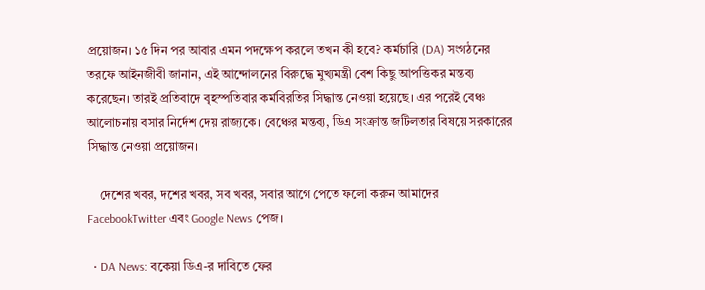প্রয়োজন। ১৫ দিন পর আবার এমন পদক্ষেপ করলে তখন কী হবে? কর্মচারি (DA) সংগঠনের তরফে আইনজীবী জানান, এই আন্দোলনের বিরুদ্ধে মুখ্যমন্ত্রী বেশ কিছু আপত্তিকর মন্তব্য করেছেন। তারই প্রতিবাদে বৃহস্পতিবার কর্মবিরতির সিদ্ধান্ত নেওয়া হয়েছে। এর পরেই বেঞ্চ আলোচনায় বসার নির্দেশ দেয় রাজ্যকে। বেঞ্চের মন্তব্য, ডিএ সংক্রান্ত জটিলতার বিষয়ে সরকারের সিদ্ধান্ত নেওয়া প্রয়োজন।

    দেশের খবর, দশের খবর, সব খবর, সবার আগে পেতে ফলো করুন আমাদের FacebookTwitter এবং Google News পেজ।

  • DA News: বকেয়া ডিএ-র দাবিতে ফের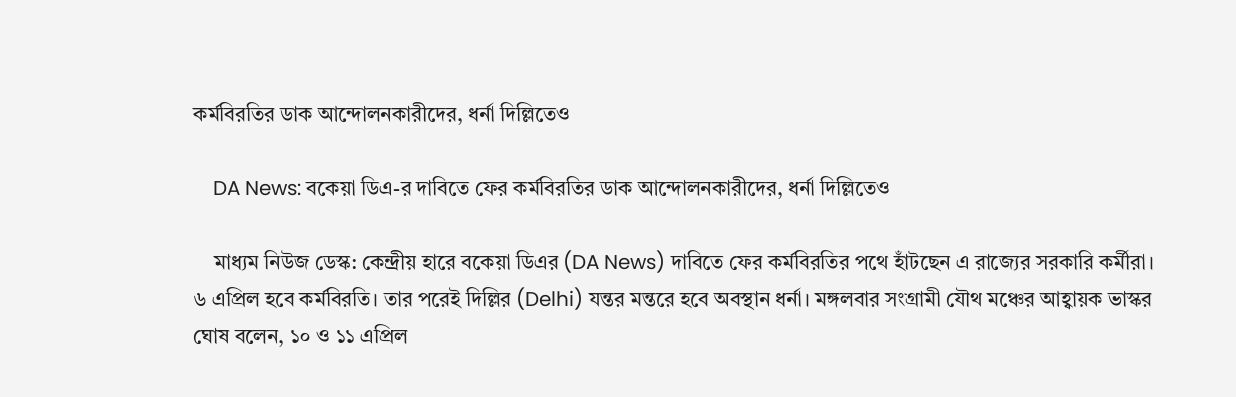কর্মবিরতির ডাক আন্দোলনকারীদের, ধর্না দিল্লিতেও

    DA News: বকেয়া ডিএ-র দাবিতে ফের কর্মবিরতির ডাক আন্দোলনকারীদের, ধর্না দিল্লিতেও

    মাধ্যম নিউজ ডেস্ক: কেন্দ্রীয় হারে বকেয়া ডিএর (DA News) দাবিতে ফের কর্মবিরতির পথে হাঁটছেন এ রাজ্যের সরকারি কর্মীরা। ৬ এপ্রিল হবে কর্মবিরতি। তার পরেই দিল্লির (Delhi) যন্তর মন্তরে হবে অবস্থান ধর্না। মঙ্গলবার সংগ্রামী যৌথ মঞ্চের আহ্বায়ক ভাস্কর ঘোষ বলেন, ১০ ও ১১ এপ্রিল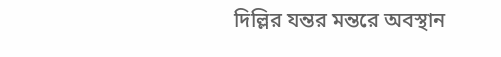দিল্লির যন্তর মন্তরে অবস্থান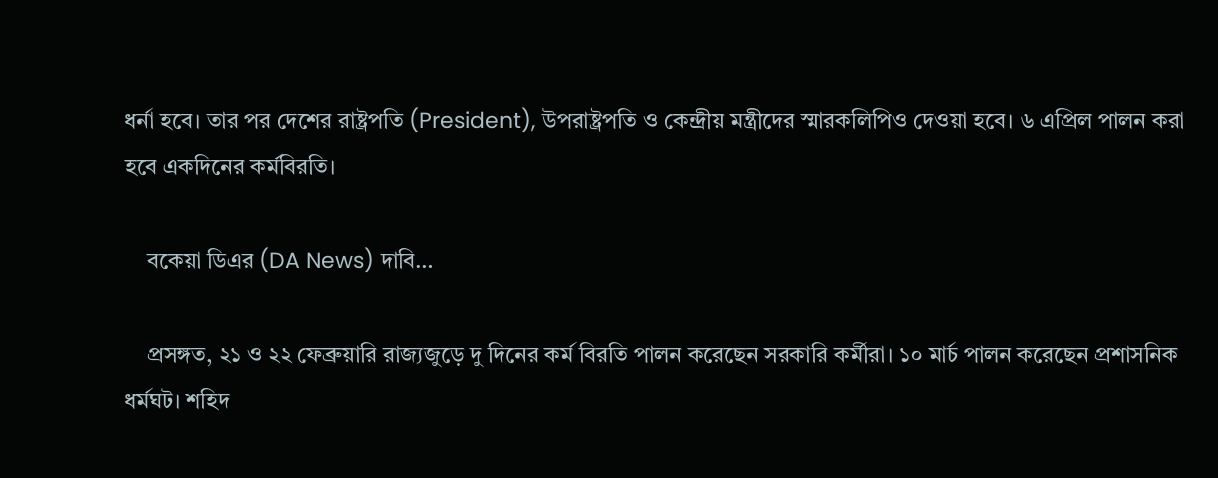ধর্না হবে। তার পর দেশের রাষ্ট্রপতি (President), উপরাষ্ট্রপতি ও কেন্দ্রীয় মন্ত্রীদের স্মারকলিপিও দেওয়া হবে। ৬ এপ্রিল পালন করা হবে একদিনের কর্মবিরতি।

    বকেয়া ডিএর (DA News) দাবি…

    প্রসঙ্গত, ২১ ও ২২ ফেব্রুয়ারি রাজ্যজুড়ে দু দিনের কর্ম বিরতি পালন করেছেন সরকারি কর্মীরা। ১০ মার্চ পালন করেছেন প্রশাসনিক ধর্মঘট। শহিদ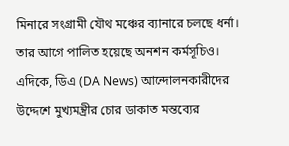মিনারে সংগ্রামী যৌথ মঞ্চের ব্যানারে চলছে ধর্না। তার আগে পালিত হয়েছে অনশন কর্মসূচিও। এদিকে, ডিএ (DA News) আন্দোলনকারীদের উদ্দেশে মুখ্যমন্ত্রীর চোর ডাকাত মন্তব্যের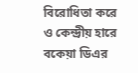বিরোধিতা করে ও কেন্দ্রীয় হারে বকেয়া ডিএর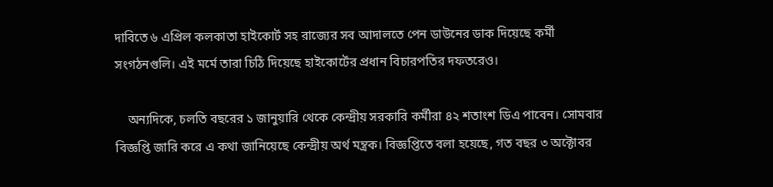দাবিতে ৬ এপ্রিল কলকাতা হাইকোর্ট সহ রাজ্যের সব আদালতে পেন ডাউনের ডাক দিয়েছে কর্মী সংগঠনগুলি। এই মর্মে তারা চিঠি দিয়েছে হাইকোর্টের প্রধান বিচারপতির দফতরেও।

    অন্যদিকে, চলতি বছরের ১ জানুয়ারি থেকে কেন্দ্রীয় সরকারি কর্মীরা ৪২ শতাংশ ডিএ পাবেন। সোমবার বিজ্ঞপ্তি জারি করে এ কথা জানিয়েছে কেন্দ্রীয় অর্থ মন্ত্রক। বিজ্ঞপ্তিতে বলা হয়েছে, গত বছর ৩ অক্টোবর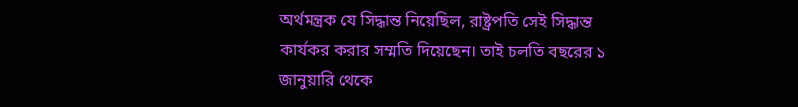অর্থমন্ত্রক যে সিদ্ধান্ত নিয়েছিল, রাষ্ট্রপতি সেই সিদ্ধান্ত কার্যকর করার সম্মতি দিয়েছেন। তাই চলতি বছরের ১ জানুয়ারি থেকে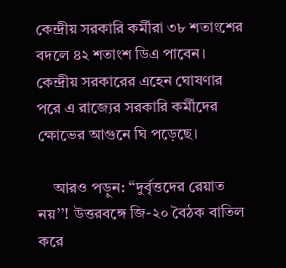কেন্দ্রীয় সরকারি কর্মীরা ৩৮ শতাংশের বদলে ৪২ শতাংশ ডিএ পাবেন। কেন্দ্রীয় সরকারের এহেন ঘোষণার পরে এ রাজ্যের সরকারি কর্মীদের ক্ষোভের আগুনে ঘি পড়েছে।

    আরও পড়ুন: ‘‘দুর্বৃত্তদের রেয়াত নয়’’! উত্তরবঙ্গে জি-২০ বৈঠক বাতিল করে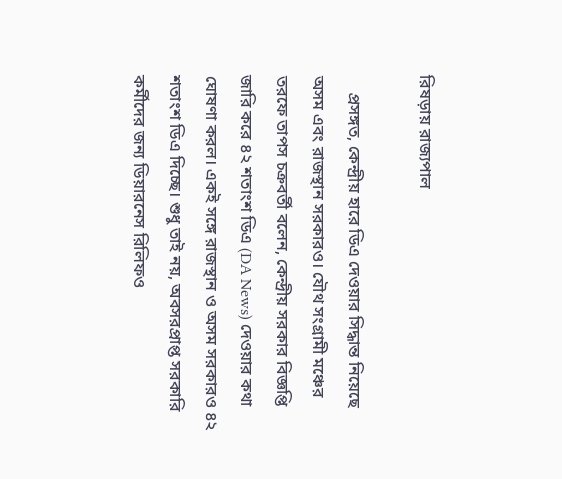রিষড়ায় রাজ্যপাল

    প্রসঙ্গত, কেন্দ্রীয় হারে ডিএ দেওয়ার সিদ্ধান্ত নিয়েছে অসম এবং রাজস্থান সরকারও। যৌথ সংগ্রামী মঞ্চের তরফে তাপস চক্রবর্তী বলেন, কেন্দ্রীয় সরকার বিজ্ঞপ্তি জারি করে ৪২ শতাংশ ডিএ (DA News) দেওয়ার কথা ঘোষণা করল। একই সঙ্গে রাজস্থান ও অসম সরকারও ৪২ শতাংশ ডিএ দিচ্ছে। শুধু তাই নয়, অবসরপ্রাপ্ত সরকারি কর্মীদের জন্য ডিয়ারনেস রিলিফও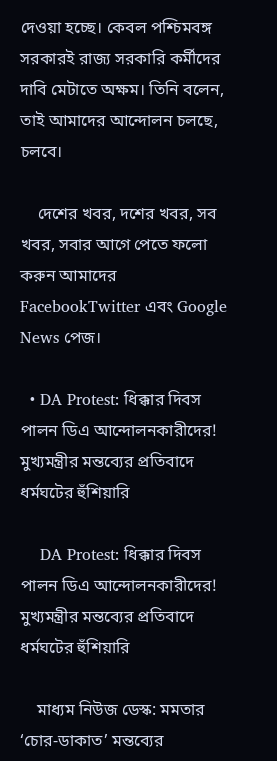দেওয়া হচ্ছে। কেবল পশ্চিমবঙ্গ সরকারই রাজ্য সরকারি কর্মীদের দাবি মেটাতে অক্ষম। তিনি বলেন, তাই আমাদের আন্দোলন চলছে, চলবে।

    দেশের খবর, দশের খবর, সব খবর, সবার আগে পেতে ফলো করুন আমাদের FacebookTwitter এবং Google News পেজ।

  • DA Protest: ধিক্কার দিবস পালন ডিএ আন্দোলনকারীদের! মুখ্যমন্ত্রীর মন্তব্যের প্রতিবাদে ধর্মঘটের হুঁশিয়ারি

    DA Protest: ধিক্কার দিবস পালন ডিএ আন্দোলনকারীদের! মুখ্যমন্ত্রীর মন্তব্যের প্রতিবাদে ধর্মঘটের হুঁশিয়ারি

    মাধ্যম নিউজ ডেস্ক: মমতার ‘চোর-ডাকাত’ মন্তব্যের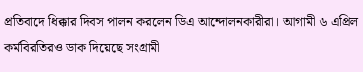প্রতিবাদে ধিক্কার দিবস পালন করলেন ডিএ আন্দোলনকারীরা। আগামী ৬ এপ্রিল কর্মবিরতিরও ডাক দিয়েছে সংগ্রামী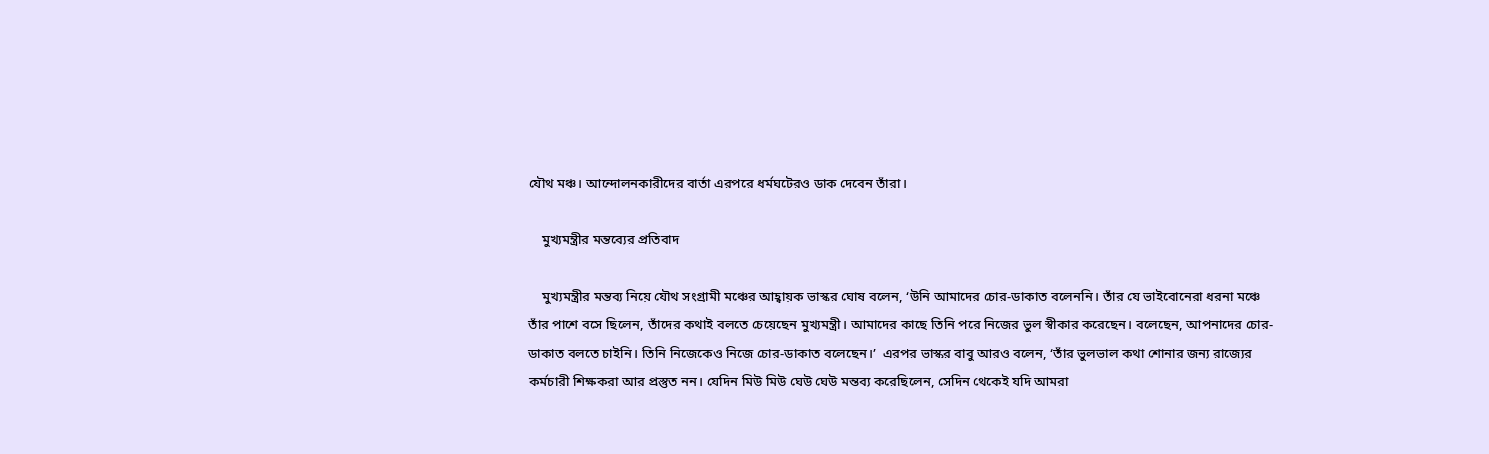যৌথ মঞ্চ। আন্দোলনকারীদের বার্তা এরপরে ধর্মঘটেরও ডাক দেবেন তাঁরা।

    মুখ্যমন্ত্রীর মন্তব্যের প্রতিবাদ

    মুখ্যমন্ত্রীর মন্তব্য নিয়ে যৌথ সংগ্রামী মঞ্চের আহ্বায়ক ভাস্কর ঘোষ বলেন, ‘উনি আমাদের চোর-ডাকাত বলেননি। তাঁর যে ভাইবোনেরা ধরনা মঞ্চে তাঁর পাশে বসে ছিলেন, তাঁদের কথাই বলতে চেয়েছেন মুখ্যমন্ত্রী। আমাদের কাছে তিনি পরে নিজের ভুল স্বীকার করেছেন। বলেছেন, আপনাদের চোর-ডাকাত বলতে চাইনি। তিনি নিজেকেও নিজে চোর-ডাকাত বলেছেন।’  এরপর ভাস্কর বাবু আরও বলেন, ‘তাঁর ভুলভাল কথা শোনার জন্য রাজ্যের কর্মচারী শিক্ষকরা আর প্রস্তুত নন। যেদিন মিউ মিউ ঘেউ ঘেউ মন্তব্য করেছিলেন, সেদিন থেকেই যদি আমরা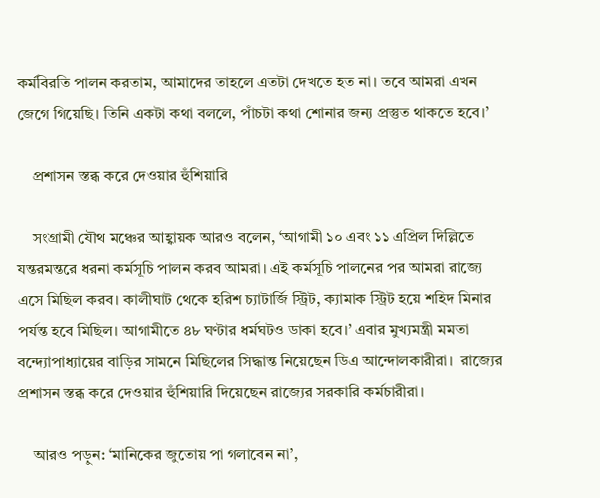কর্মবিরতি পালন করতাম, আমাদের তাহলে এতটা দেখতে হত না। তবে আমরা এখন জেগে গিয়েছি। তিনি একটা কথা বললে, পাঁচটা কথা শোনার জন্য প্রস্তুত থাকতে হবে।’

    প্রশাসন স্তব্ধ করে দেওয়ার হুঁশিয়ারি

    সংগ্রামী যৌথ মঞ্চের আহ্বায়ক আরও বলেন, ‘আগামী ১০ এবং ১১ এপ্রিল দিল্লিতে যন্তরমন্তরে ধরনা কর্মসূচি পালন করব আমরা। এই কর্মসূচি পালনের পর আমরা রাজ্যে এসে মিছিল করব। কালীঘাট থেকে হরিশ চ্যাটার্জি স্ট্রিট, ক্যামাক স্ট্রিট হয়ে শহিদ মিনার পর্যন্ত হবে মিছিল। আগামীতে ৪৮ ঘণ্টার ধর্মঘটও ডাকা হবে।’ এবার মুখ্যমন্ত্রী মমতা বন্দ্যোপাধ্যায়ের বাড়ির সামনে মিছিলের সিদ্ধান্ত নিয়েছেন ডিএ আন্দোলকারীরা।  রাজ্যের প্রশাসন স্তব্ধ করে দেওয়ার হুঁশিয়ারি দিয়েছেন রাজ্যের সরকারি কর্মচারীরা।

    আরও পড়ুন: ‘মানিকের জুতোয় পা গলাবেন না’,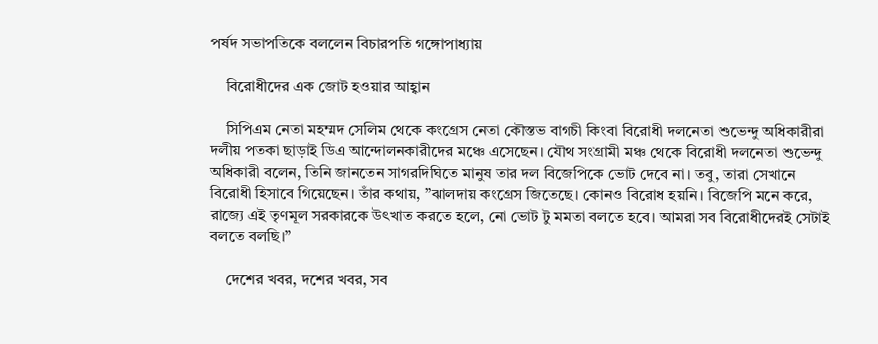পর্ষদ সভাপতিকে বললেন বিচারপতি গঙ্গোপাধ্যায়

    বিরোধীদের এক জোট হওয়ার আহ্বান

    সিপিএম নেতা মহম্মদ সেলিম থেকে কংগ্রেস নেতা কৌস্তভ বাগচী কিংবা বিরোধী দলনেতা শুভেন্দু অধিকারীরা দলীয় পতকা ছাড়াই ডিএ আন্দোলনকারীদের মঞ্চে এসেছেন। যৌথ সংগ্রামী মঞ্চ থেকে বিরোধী দলনেতা শুভেন্দু অধিকারী বলেন, তিনি জানতেন সাগরদিঘিতে মানুষ তার দল বিজেপিকে ভোট দেবে না। তবু, তারা সেখানে বিরোধী হিসাবে গিয়েছেন। তাঁর কথায়, ”ঝালদায় কংগ্রেস জিতেছে। কোনও বিরোধ হয়নি। বিজেপি মনে করে, রাজ্যে এই তৃণমূল সরকারকে উৎখাত করতে হলে, নো ভোট টু মমতা বলতে হবে। আমরা সব বিরোধীদেরই সেটাই বলতে বলছি।”

    দেশের খবর, দশের খবর, সব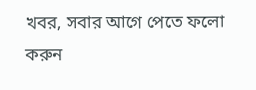খবর, সবার আগে পেতে ফলো করুন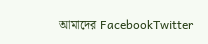আমাদের FacebookTwitter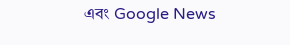এবং Google News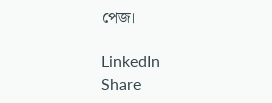পেজ।

LinkedIn
Share